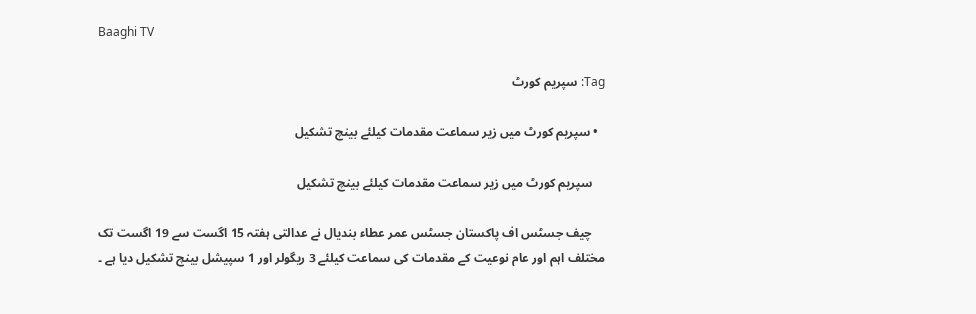Baaghi TV

Tag: سپریم کورٹ

  • سپریم کورٹ میں زیر سماعت مقدمات کیلئے بینچ تشکیل

    سپریم کورٹ میں زیر سماعت مقدمات کیلئے بینچ تشکیل

    چیف جسٹس اف پاکستان جسٹس عمر عطاء بندیال نے عدالتی ہفتہ 15 اگست سے 19 اگست تک مختلف اہم اور عام نوعیت کے مقدمات کی سماعت کیلئے 3 ریگولر اور 1 سپیشل بینچ تشکیل دیا ہے ۔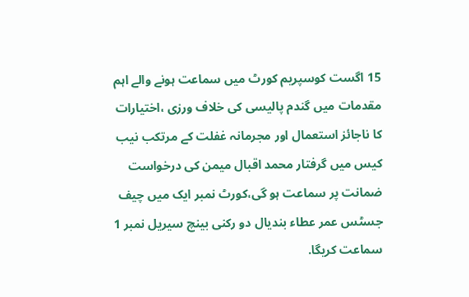15 اگست کوسپریم کورٹ میں سماعت ہونے والے اہم مقدمات میں گندم پالیسی کی خلاف ورزی ،اختیارات کا ناجائز استعمال اور مجرمانہ غفلت کے مرتکب نیب کیس میں گرفتار محمد اقبال میمن کی درخواست ضمانت پر سماعت ہو گی،کورٹ نمبر ایک میں چیف جسٹس عمر عطاء بندیال دو رکنی بینچ سیریل نمبر 1 سماعت کریگا.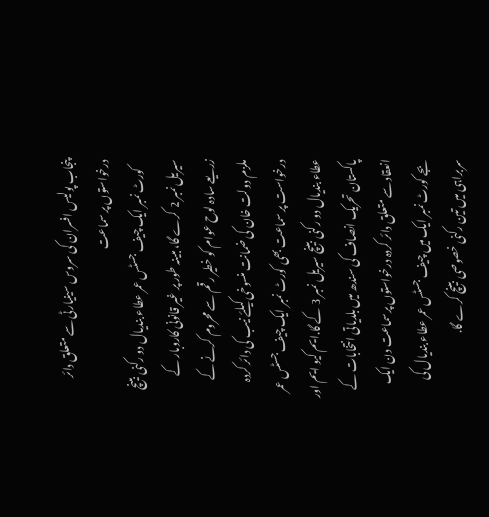پنجاب پولیس افسران کی سروس سینیارٹی سے متعلق دائر درخواستوں پر سماعت
    کورٹ نمبر ایک چیف جسٹس عمر عطاء بندیال دو رکنی بینچ سیریل نمبر 2 کرے گا، مبینہ طور پر غیر قانونی کاروبار کے زریعے سادہ لوح عوام کو خطیر رقم سے محروم کرنے کے ملزم دولت خان کی ضمانت منسوخی کیلئے نیب کی دائر کردہ درخواست پر سماعت بھی کورٹ نمبر ایک چیف جسٹس عمر عطاء بندیال دو رکنی بینچ سیریل نمبر 3 کے گا.ایم کیو ایم اور پاکستان تحریک انصاف کی سندھ میں بلدیاتی انتخابات کے انعقاد سے متعلق دائر کردہ درخواستوں پرسماعت دن ایک بجے کورٹ نمبر ایک میں چیف جسٹس عمر عطاء بندیال کی سربراہی میں تین رکنی خصوصی بینچ کرے گا.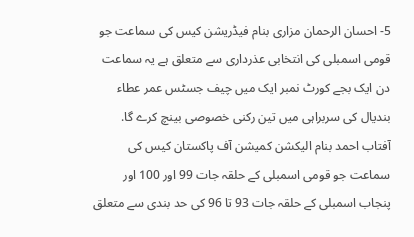5- احسان الرحمان مزاری بنام فیڈریشن کیس کی سماعت جو قومی اسمبلی کی انتخابی عذرداری سے متعلق ہے یہ سماعت دن ایک بجے کورٹ نمبر ایک میں چیف جسٹس عمر عطاء بندیال کی سربراہی میں تین رکنی خصوصی بینچ کرے گا. آفتاب احمد بنام الیکشن کمیشن آف پاکستان کیس کی سماعت جو قومی اسمبلی کے حلقہ جات 99 اور 100 اور پنجاب اسمبلی کے حلقہ جات 93 تا 96 کی حد بندی سے متعلق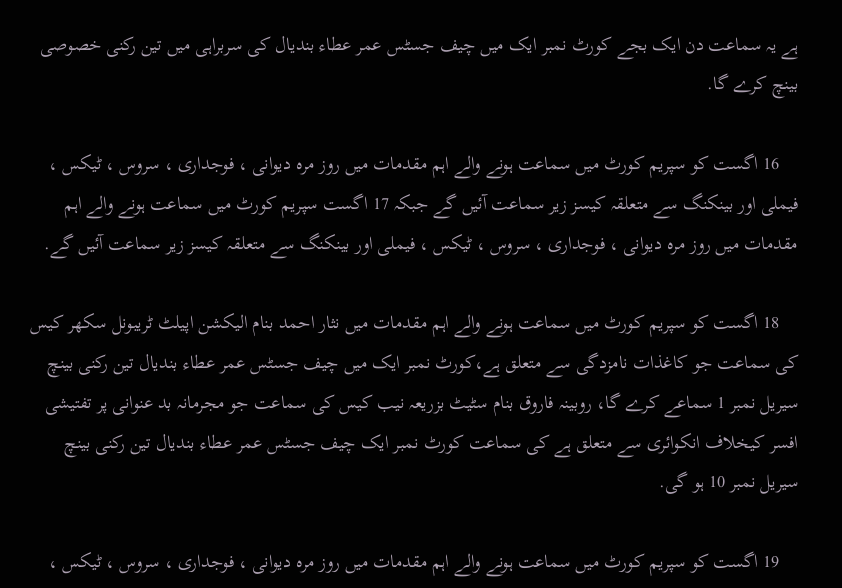ہے یہ سماعت دن ایک بجے کورٹ نمبر ایک میں چیف جسٹس عمر عطاء بندیال کی سربراہی میں تین رکنی خصوصی بینچ کرے گا.

    16 اگست کو سپریم کورٹ میں سماعت ہونے والے اہم مقدمات میں روز مرہ دیوانی ، فوجداری ، سروس ، ٹیکس ، فیملی اور بینکنگ سے متعلقہ کیسز زیر سماعت آئیں گے جبکہ 17 اگست سپریم کورٹ میں سماعت ہونے والے اہم مقدمات میں روز مرہ دیوانی ، فوجداری ، سروس ، ٹیکس ، فیملی اور بینکنگ سے متعلقہ کیسز زیر سماعت آئیں گے.

    18 اگست کو سپریم کورٹ میں سماعت ہونے والے اہم مقدمات میں نثار احمد بنام الیکشن اپیلٹ ٹریبونل سکھر کیس کی سماعت جو کاغذات نامزدگی سے متعلق ہے،کورٹ نمبر ایک میں چیف جسٹس عمر عطاء بندیال تین رکنی بینچ سیریل نمبر 1 سماعے کرے گا، روبینہ فاروق بنام سٹیٹ بزریعہ نیب کیس کی سماعت جو مجرمانہ بد عنوانی پر تفتیشی افسر کیخلاف انکوائری سے متعلق ہے کی سماعت کورٹ نمبر ایک چیف جسٹس عمر عطاء بندیال تین رکنی بینچ سیریل نمبر 10 ہو گی.

    19 اگست کو سپریم کورٹ میں سماعت ہونے والے اہم مقدمات میں روز مرہ دیوانی ، فوجداری ، سروس ، ٹیکس ،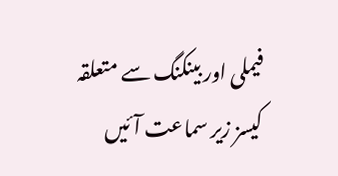فیملی اور بینکنگ سے متعلقہ کیسز زیر سماعت آئیں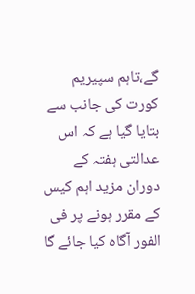گے،تاہم سپیریم کورت کی جانب سے بتایا گیا ہے کہ اس عدالتی ہفتہ کے دوران مزید اہم کیس کے مقرر ہونے پر فی الفور آگاہ کیا جائے گا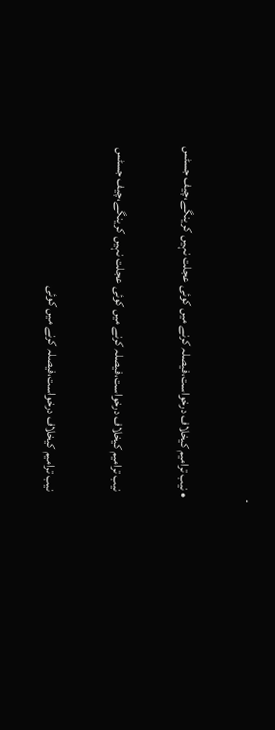۔

  • نیب ترامیم کیخلاف درخواست،فیصلہ کرنے میں کوئی عجلت نہیں کرینگے،چیف جسٹس

    نیب ترامیم کیخلاف درخواست،فیصلہ کرنے میں کوئی عجلت نہیں کرینگے،چیف جسٹس

    نیب ترامیم کیخلاف درخواست،فیصلہ کرنے میں کوئی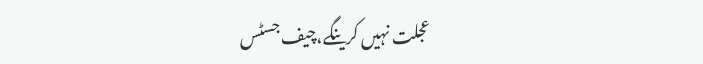عجلت نہیں کرینگے،چیف جسٹس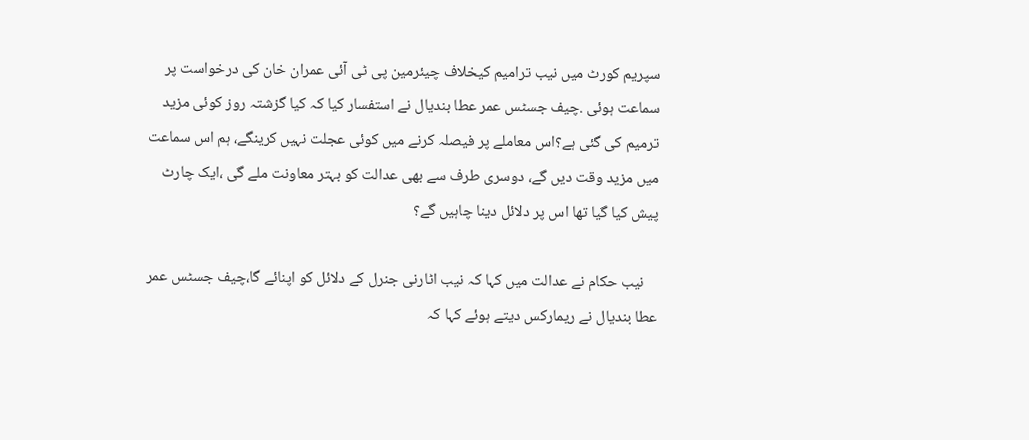سپریم کورٹ میں نیب ترامیم کیخلاف چیئرمین پی ٹی آئی عمران خان کی درخواست پر سماعت ہوئی .چیف جسٹس عمر عطا بندیال نے استفسار کیا کہ کیا گزشتہ روز کوئی مزید ترمیم کی گئی ہے؟اس معاملے پر فیصلہ کرنے میں کوئی عجلت نہیں کرینگے، ہم اس سماعت میں مزید وقت دیں گے، دوسری طرف سے بھی عدالت کو بہتر معاونت ملے گی ،ایک چارٹ پیش کیا گیا تھا اس پر دلائل دینا چاہیں گے؟

    نیب حکام نے عدالت میں کہا کہ نیب اٹارنی جنرل کے دلائل کو اپنائے گا،چیف جسٹس عمر عطا بندیال نے ریمارکس دیتے ہوئے کہا کہ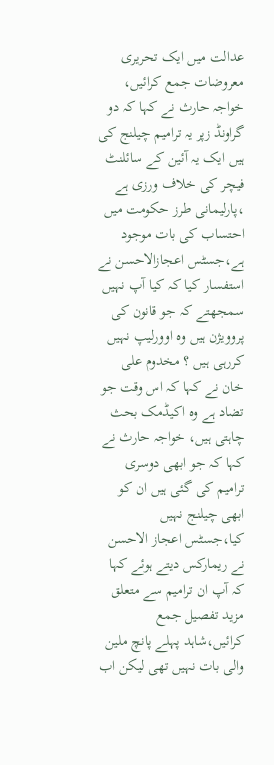عدالت میں ایک تحریری معروضات جمع کرائیں، خواجہ حارث نے کہا کہ دو گراونڈ زپر یہ ترامیم چیلنج کی ہیں ایک یہ آئین کے سائلنٹ فیچر کی خلاف ورزی ہے ،پارلیمانی طرز حکومت میں احتساب کی بات موجود ہے،جسٹس اعجازالاحسن نے استفسار کیا کہ کیا آپ نہیں سمجھتے کہ جو قانون کی پروویژن ہیں وہ اوورلیپ نہیں کررہی ہیں ؟ مخدوم علی خان نے کہا کہ اس وقت جو تضاد ہے وہ اکیڈمک بحث چاہتی ہیں، خواجہ حارث نے کہا کہ جو ابھی دوسری ترامیم کی گئی ہیں ان کو ابھی چیلنج نہیں کیا،جسٹس اعجاز الاحسن نے ریمارکس دیتے ہوئے کہا کہ آپ ان ترامیم سے متعلق مزید تفصیل جمع کرائیں،شاہد پہلے پانچ ملین والی بات نہیں تھی لیکن اب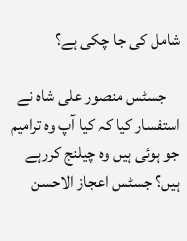شامل کی جا چکی ہے؟

    جسٹس منصور علی شاہ نے استفسار کیا کہ کیا آپ وہ ترامیم جو ہوئی ہیں وہ چیلنج کررہے ہیں؟ جسٹس اعجاز الاحسن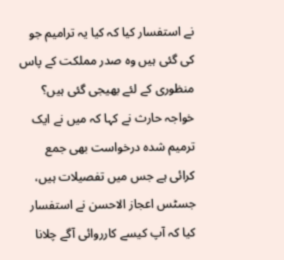نے استفسار کیا کہ کیا یہ ترامیم جو کی گئی ہیں وہ صدر مملکت کے پاس منظوری کے لئے بھیجی گئی ہیں؟ خواجہ حارث نے کہا کہ میں نے ایک ترمیم شدہ درخواست بھی جمع کرائی ہے جس میں تفصیلات ہیں، جسٹس اعجاز الاحسن نے استفسار کیا کہ آپ کیسے کارروائی آگے چلانا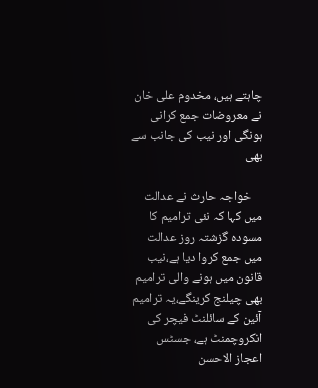چاہتے ہیں، مخدوم علی خان نے معروضات جمع کرانی ہونگی اور نیب کی جانب سے بھی

    خواجہ حارث نے عدالت میں کہا کہ نئی ترامیم کا مسودہ گزشتہ روز عدالت میں جمع کروا دیا ہے،نیب قانون میں ہونے والی ترامیم بھی چیلنج کرینگے،یہ ترامیم آئین کے سائلنٹ فیچر کی انکروچمنٹ ہے، جسٹس اعجاز الاحسن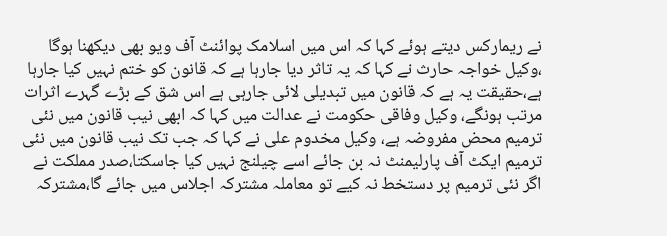نے ریمارکس دیتے ہوئے کہا کہ اس میں اسلامک پوائنٹ آف ویو بھی دیکھنا ہوگا ،وکیل خواجہ حارث نے کہا کہ یہ تاثر دیا جارہا ہے کہ قانون کو ختم نہیں کیا جارہا ہے،حقیقت یہ ہے کہ قانون میں تبدیلی لائی جارہی ہے اس شق کے بڑے گہرے اثرات مرتب ہونگے، وکیل وفاقی حکومت نے عدالت میں کہا کہ ابھی نیب قانون میں نئی ترمیم محض مفروضہ ہے، وکیل مخدوم علی نے کہا کہ جب تک نیب قانون میں نئی ترمیم ایکٹ آف پارلیمنٹ نہ بن جائے اسے چیلنج نہیں کیا جاسکتا،صدر مملکت نے اگر نئی ترمیم پر دستخط نہ کیے تو معاملہ مشترکہ اجلاس میں جائے گا،مشترکہ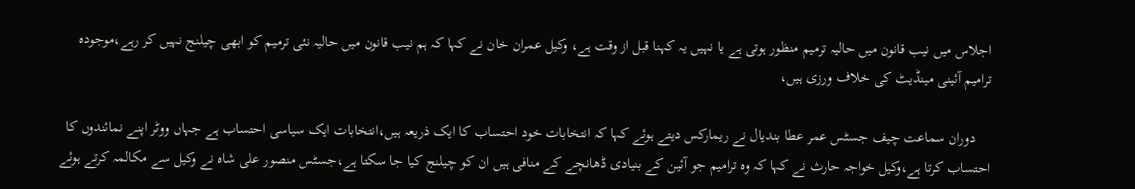اجلاس میں نیب قانون میں حالیہ ترمیم منظور ہوتی ہے یا نہیں یہ کہنا قبل از وقت ہے، وکیل عمران خان نے کہا کہ ہم نیب قانون میں حالیہ نئی ترمیم کو ابھی چیلنج نہیں کر رہے،موجودہ ترامیم آئینی مینڈیٹ کی خلاف ورزی ہیں،

    دوران سماعت چیف جسٹس عمر عطا بندیال نے ریمارکس دیتے ہوئے کہا کہ انتخابات خود احتساب کا ایک ذریعہ ہیں،انتخابات ایک سیاسی احتساب ہے جہاں ووٹر اپنے نمائندوں کا احتساب کرتا ہے،وکیل خواجہ حارث نے کہا کہ وہ ترامیم جو آئین کے بنیادی ڈھانچے کے منافی ہیں ان کو چیلنج کیا جا سکتا ہے،جسٹس منصور علی شاہ نے وکیل سے مکالمہ کرتے ہوئے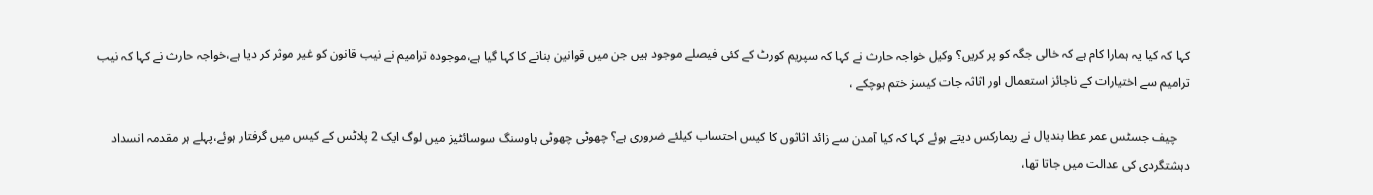کہا کہ کیا یہ ہمارا کام ہے کہ خالی جگہ کو پر کریں؟ وکیل خواجہ حارث نے کہا کہ سپریم کورٹ کے کئی فیصلے موجود ہیں جن میں قوانین بنانے کا کہا گیا ہے،موجودہ ترامیم نے نیب قانون کو غیر موثر کر دیا ہے،خواجہ حارث نے کہا کہ نیب ترامیم سے اختیارات کے ناجائز استعمال اور اثاثہ جات کیسز ختم ہوچکے ،

    چیف جسٹس عمر عطا بندیال نے ریمارکس دیتے ہوئے کہا کہ کیا آمدن سے زائد اثاثوں کا کیس احتساب کیلئے ضروری ہے؟ چھوٹی چھوٹی ہاوسنگ سوسائٹیز میں لوگ ایک 2 پلاٹس کے کیس میں گرفتار ہوئے،پہلے ہر مقدمہ انسداد دہشتگردی کی عدالت میں جاتا تھا،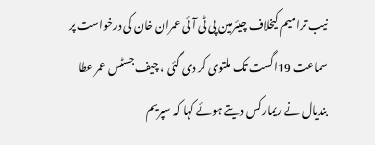نیب ترامیم کیخلاف چیئرمین پی ٹی آئی عمران خان کی درخواست پر سماعت 19اگست تک ملتوی کر دی گئی ، چیف جسٹس عمر عطا بندیال نے ریمارکس دیتے ہوئے کہا کہ سپریم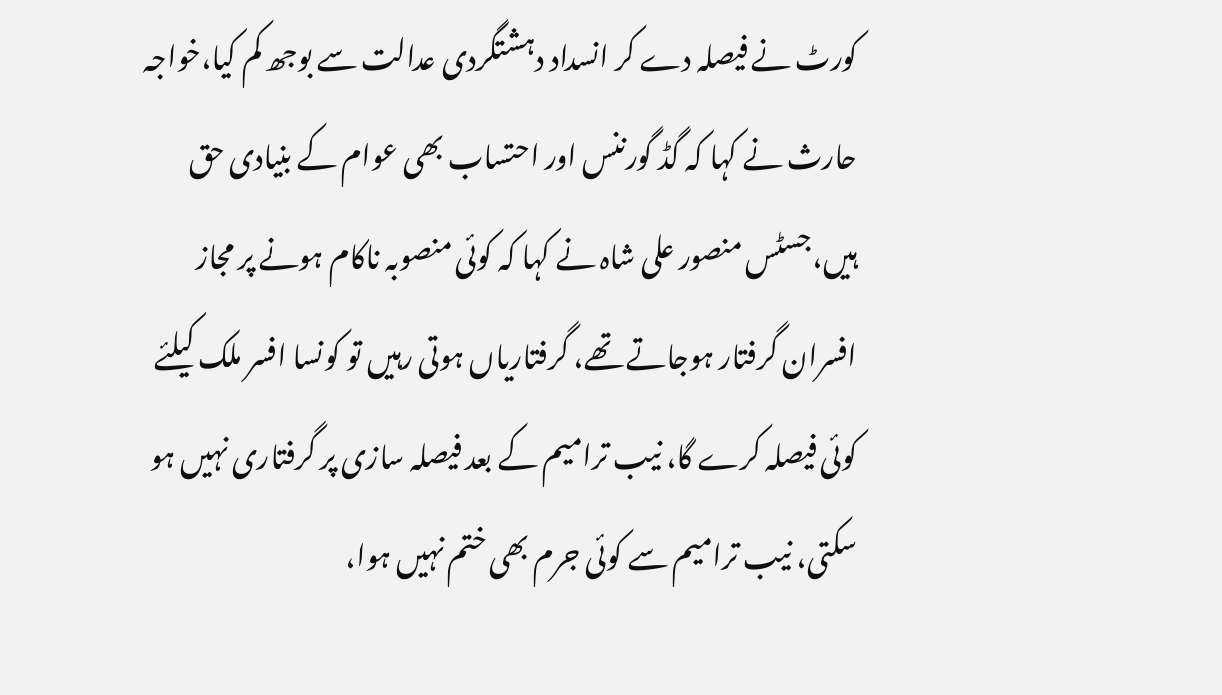کورٹ نے فیصلہ دے کر انسداد دہشتگردی عدالت سے بوجھ کم کیا،خواجہ حارث نے کہا کہ گڈ گورننس اور احتساب بھی عوام کے بنیادی حق ہیں،جسٹس منصور علی شاہ نے کہا کہ کوئی منصوبہ ناکام ہونے پر مجاز افسران گرفتار ہوجاتے تھے، گرفتاریاں ہوتی رہیں تو کونسا افسر ملک کیلئے کوئی فیصلہ کرے گا، نیب ترامیم کے بعد فیصلہ سازی پر گرفتاری نہیں ہو سکتی، نیب ترامیم سے کوئی جرم بھی ختم نہیں ہوا،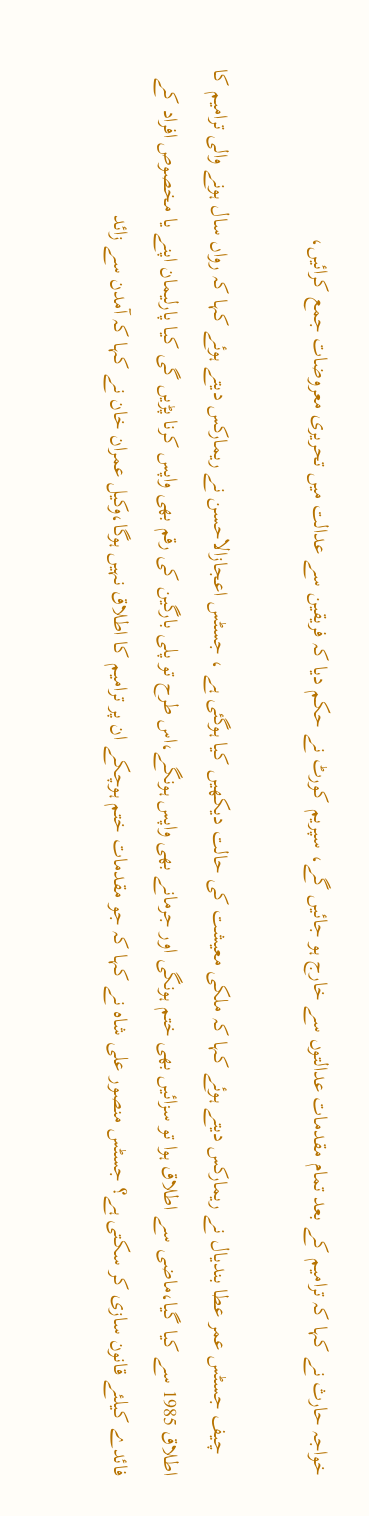خواجہ حارث نے کہا کہ ترامیم کے بعد تمام مقدمات عدالتوں سے خارج ہو جائیں گے، سپریم کورٹ نے حکم دیا کہ فریقین سے عدالت میں تحریری معروضات جمع کرائیں،

    چیف جسٹس عمر عطا بندیال نے ریمارکس دیتے ہوئے کہا کہ ملکی معیشت کی حالت دیکھیں کیا ہوگئی ہے ، جسٹس اعجازالاحسن نے ریمارکس دیتے ہوئے کہا کہ رواں سال ہونے والی ترامیم کا اطلاق 1985 سے کیا گیا،ماضی سے اطلاق ہوا تو سزائیں بھی ختم ہونگی اور جرمانے بھی واپس ہونگے،اس طرح تو پلی بارگین کی رقم بھی واپس کرنا پڑیں گی کیا پارلیمان اپنے یا مخصوص افراد کے فائدے کیلئے قانون سازی کر سکتی ہے؟ جسٹس منصور علی شاہ نے کہا کہ جو مقدمات ختم ہوچکے ان پر ترامیم کا اطلاق نہیں ہوگا،وکیل عمران خان نے کہا کہ آمدن سے زائد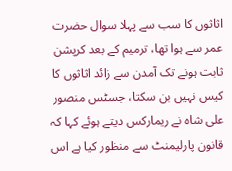اثاثوں کا سب سے پہلا سوال حضرت عمر سے ہوا تھا، ترمیم کے بعد کرپشن ثابت ہونے تک آمدن سے زائد اثاثوں کا کیس نہیں بن سکتا، جسٹس منصور علی شاہ نے ریمارکس دیتے ہوئے کہا کہ قانون پارلیمنٹ سے منظور کیا ہے اس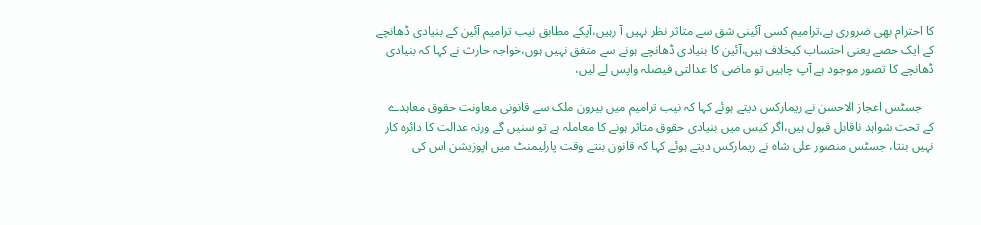کا احترام بھی ضروری ہے،ترامیم کسی آئینی شق سے متاثر نظر نہیں آ رہیں،آپکے مطابق نیب ترامیم آئین کے بنیادی ڈھانچے کے ایک حصے یعنی احتساب کیخلاف ہیں،آئین کا بنیادی ڈھانچے ہونے سے متفق نہیں ہوں،خواجہ حارث نے کہا کہ بنیادی ڈھانچے کا تصور موجود ہے آپ چاہیں تو ماضی کا عدالتی فیصلہ واپس لے لیں،

    جسٹس اعجاز الاحسن نے ریمارکس دیتے ہوئے کہا کہ نیب ترامیم میں بیرون ملک سے قانونی معاونت حقوق معاہدے کے تحت شواہد ناقابل قبول ہیں،اگر کیس میں بنیادی حقوق متاثر ہونے کا معاملہ ہے تو سنیں گے ورنہ عدالت کا دائرہ کار نہیں بنتا، جسٹس منصور علی شاہ نے ریمارکس دیتے ہوئے کہا کہ قانون بنتے وقت پارلیمنٹ میں اپوزیشن اس کی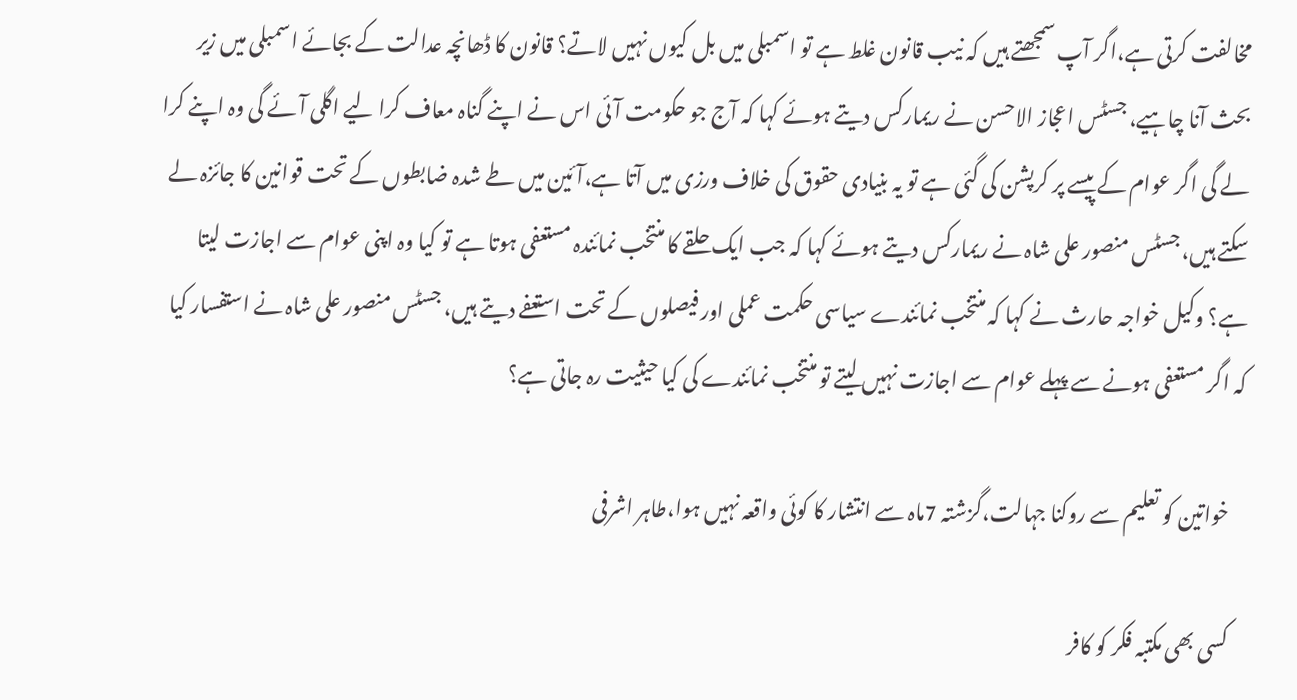مخالفت کرتی ہے،اگر آپ سمجھتے ہیں کہ نیب قانون غلط ہے تو اسمبلی میں بل کیوں نہیں لاتے؟ قانون کا ڈھانچہ عدالت کے بجائے اسمبلی میں زیر بحث آنا چاہیے، جسٹس اعجاز الاحسن نے ریمارکس دیتے ہوئے کہا کہ آج جو حکومت آئی اس نے اپنے گناہ معاف کرا لیے اگلی آئے گی وہ اپنے کرا لے گی اگر عوام کے پیسے پر کرپشن کی گئی ہے تو یہ بنیادی حقوق کی خلاف ورزی میں آتا ہے،آئین میں طے شدہ ضابطوں کے تحت قوانین کا جائزہ لے سکتے ہیں، جسٹس منصور علی شاہ نے ریمارکس دیتے ہوئے کہا کہ جب ایک حلقے کا منتخب نمائندہ مستعفی ہوتا ہے تو کیا وہ اپنی عوام سے اجازت لیتا ہے؟ وکیل خواجہ حارث نے کہا کہ منتخب نمائندے سیاسی حکمت عملی اور فیصلوں کے تحت استعفے دیتے ہیں، جسٹس منصور علی شاہ نے استفسار کیا کہ اگر مستعفی ہونے سے پہلے عوام سے اجازت نہیں لیتے تو منتخب نمائندے کی کیا حیثیت رہ جاتی ہے؟

    خواتین کو تعلیم سے روکنا جہالت،گزشتہ 7ماہ سے انتشار کا کوئی واقعہ نہیں ہوا،طاہر اشرفی

    کسی بھی مکتبہ فکر کو کافر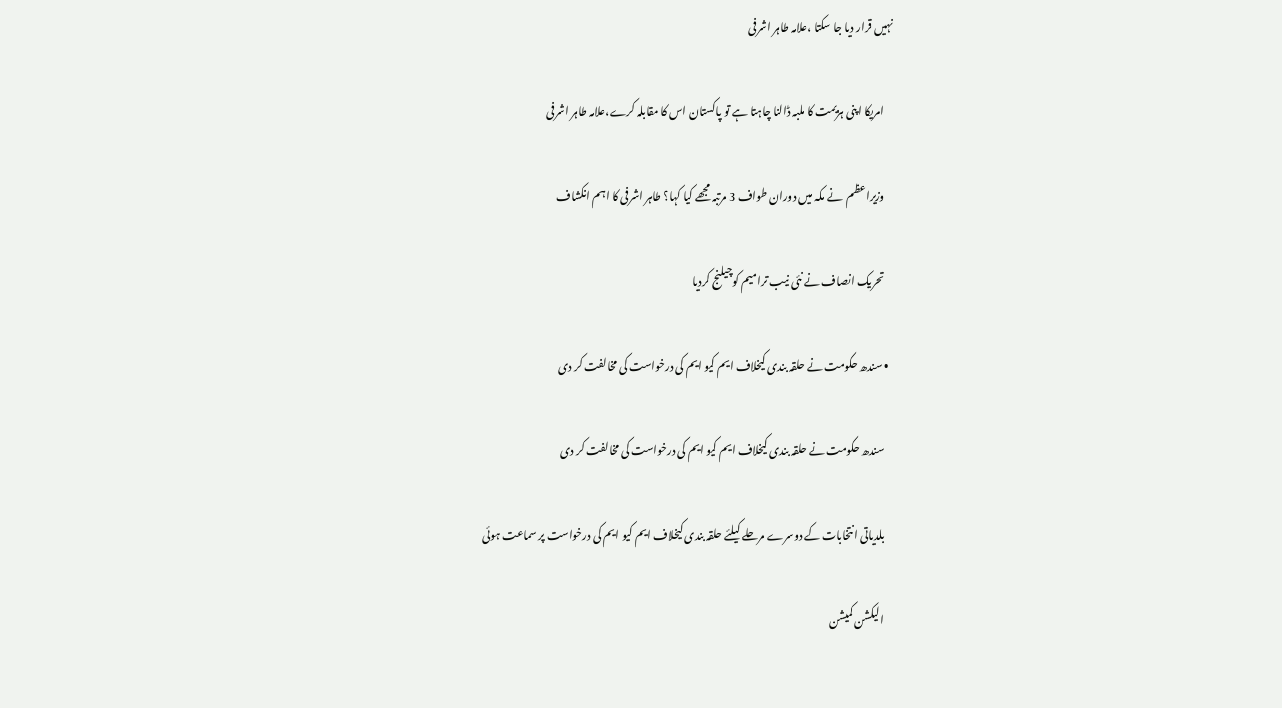نہیں قرار دیا جا سکتا ،علامہ طاہر اشرفی

    امریکا اپنی ہزیمت کا ملبہ ڈالنا چاہتا ہے تو پاکستان اس کا مقابلہ کرے،علامہ طاہر اشرفی

    وزیراعظم  نے مکہ میں دوران طواف 3 مرتبہ مجھے کیا کہا؟ طاہر اشرفی کا اہم انکشاف

    تحریک انصاف نے نئی نیب ترامیم کوچیلنج کردیا

  • سندھ حکومت نے حلقہ بندی کیخلاف ایم کیو ایم کی درخواست کی مخالفت کر دی

    سندھ حکومت نے حلقہ بندی کیخلاف ایم کیو ایم کی درخواست کی مخالفت کر دی

    بلدیاتی انتخابات کے دوسرے مرحلے کیلئے حلقہ بندی کیخلاف ایم کیو ایم کی درخواست پر سماعت ہوئی

    الیکشن کمیشن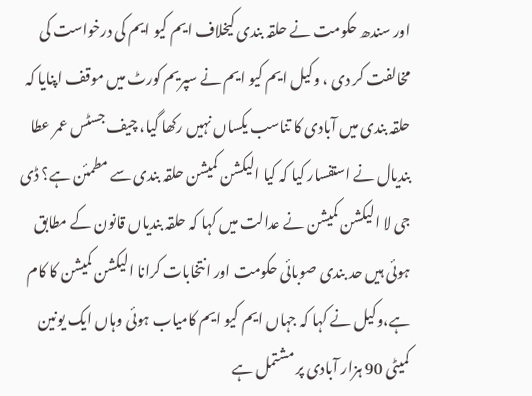اور سندھ حکومت نے حلقہ بندی کیخلاف ایم کیو ایم کی درخواست کی مخالفت کر دی ، وکیل ایم کیو ایم نے سپریم کورٹ میں موقف اپنایا کہ حلقہ بندی میں آبادی کا تناسب یکساں نہیں رکھا گیا، چیف جسٹس عمر عطا بندیال نے استفسار کیا کہ کیا الیکشن کمیشن حلقہ بندی سے مطمئن ہے؟ ڈی جی لا الیکشن کمیشن نے عدالت میں کہا کہ حلقہ بندیاں قانون کے مطابق ہوئی ہیں حد بندی صوبائی حکومت اور انتخابات کرانا الیکشن کمیشن کا کام ہے،وکیل نے کہا کہ جہاں ایم کیو ایم کامیاب ہوئی وہاں ایک یونین کمیٹی 90 ہزار آبادی پر مشتمل ہے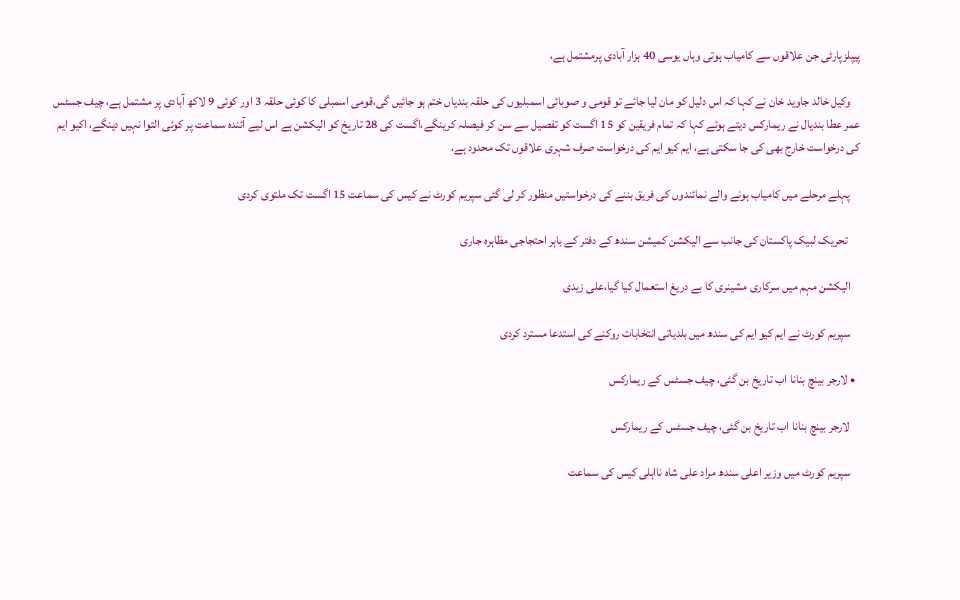پیپلزپارٹی جن علاقوں سے کامیاب ہوتی وہاں یوسی 40 ہزار آبادی پرمشتمل ہے،

    وکیل خالد جاوید خان نے کہا کہ اس دلیل کو مان لیا جائے تو قومی و صوبائی اسمبلیوں کی حلقہ بندیاں ختم ہو جائیں گی،قومی اسمبلی کا کوئی حلقہ 3 اور کوئی 9 لاکھ آبادی پر مشتمل ہے، چیف جسٹس عمر عطا بندیال نے ریمارکس دیتے ہوئے کہا کہ تمام فریقین کو 15 اگست کو تفصیل سے سن کر فیصلہ کرینگے،اگست کی 28 تاریخ کو الیکشن ہے اس لیے آئندہ سماعت پر کوئی التوا نہیں دینگے، اکیو ایم کی درخواست خارج بھی کی جا سکتی ہے، ایم کیو ایم کی درخواست صرف شہری علاقوں تک محدود ہے،

    پہلے مرحلے میں کامیاب ہونے والے نمائندوں کی فریق بننے کی درخواستیں منظور کر لی گئی سپریم کورٹ نے کیس کی سماعت 15 اگست تک ملتوی کردی

     تحریک لبیک پاکستان کی جانب سے الیکشن کمیشن سندھ کے دفتر کے باہر احتجاجی مظاہرہ جاری

    الیکشن مہم میں سرکاری مشینری کا بے دریغ استعمال کیا گیا،علی زیدی

    سپریم کورٹ نے ایم کیو ایم کی سندھ میں بلدیاتی انتخابات روکنے کی استدعا مسترد کردی

  • لارجر بینچ بنانا اب تاریخ بن گئی، چیف جسٹس کے ریمارکس

    لارجر بینچ بنانا اب تاریخ بن گئی، چیف جسٹس کے ریمارکس

    سپریم کورٹ میں وزیر اعلی سندھ مراد علی شاہ نااہلی کیس کی سماعت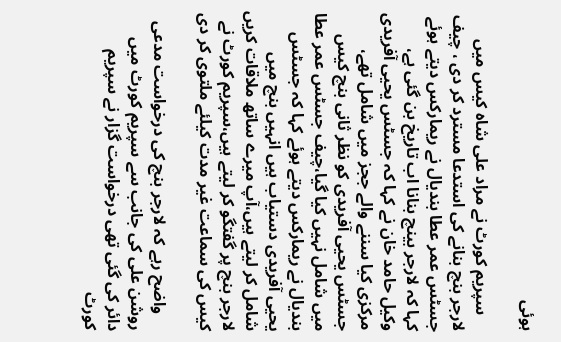ہوئی

    سپریم کورٹ نے مراد علی شاہ کیس میں لارجر بنچ بنانے کی استدعا مسترد کر دی ، چیف جسٹس عمر عطا بندیال نے ریمارکس دیتے ہوئے کہا کہ لارجر بینچ بنانا اب تاریخ بن گئی ہے، وکیل حامد خان نے کہا کہ جسٹس یحیی آفریدی مرکزی کیا سننے والے ججز میں شامل تھے، جسٹس یحیی آفریدی کو نظر ثانی بنچ کیس میں شامل نہیں کیا گیا،چیف جسٹس عمر عطا بندیال نے ریمارکس دیتے ہوئے کہا کہ جسٹس یحیی آفریدی دستیاب ہیں انہیں بنچ میں شامل کر لیتے ہیں،آپ میرے ساتھ ملاقات کریں لارجر بنچ پر گفتگو کر لیتے ہیں،سپریم کورٹ نے کیس کی سماعت غیر مدت کیلئے ملتوی کر دی

    واضح رہے کہ لارجر بنچ کی درخواست مدعی روشن علی کی جانب سے سپریم کورٹ میں دائر کی گئی تھی درخواست گزار نے سپریم کورٹ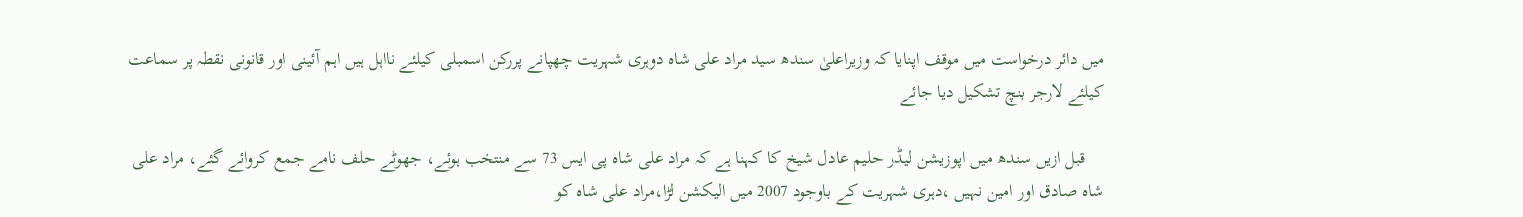میں دائر درخواست میں موقف اپنایا کہ وزیراعلیٰ سندھ سید مراد علی شاہ دوہری شہریت چھپانے پررکن اسمبلی کیلئے نااہل ہیں اہم آئینی اور قانونی نقطہ پر سماعت کیلئے لارجر بنچ تشکیل دیا جائے

    قبل ازیں سندھ میں اپوزیشن لیڈر حلیم عادل شیخ کا کہنا ہے کہ مراد علی شاہ پی ایس 73 سے منتخب ہوئے، جھوٹے حلف نامے جمع کروائے گئے، مراد علی شاہ صادق اور امین نہیں ،دہری شہریت کے باوجود 2007 میں الیکشن لڑا،مراد علی شاہ کو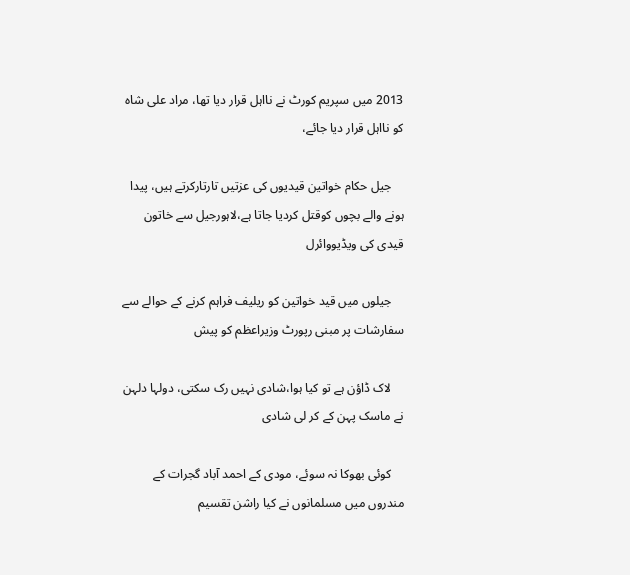2013 میں سپریم کورٹ نے نااہل قرار دیا تھا، مراد علی شاہ کو نااہل قرار دیا جائے،

    جیل حکام خواتین قیدیوں کی عزتیں تارتارکرتے ہیں، پیدا ہونے والے بچوں کوقتل کردیا جاتا ہے،لاہورجیل سے خاتون قیدی کی ویڈیووائرل

    جیلوں میں قید خواتین کو ریلیف فراہم کرنے کے حوالے سے سفارشات پر مبنی رپورٹ وزیراعظم کو پیش

    لاک ڈاؤن ہے تو کیا ہوا،شادی نہیں رک سکتی، دولہا دلہن نے ماسک پہن کے کر لی شادی

    کوئی بھوکا نہ سوئے، مودی کے احمد آباد گجرات کے مندروں میں مسلمانوں نے کیا راشن تقسیم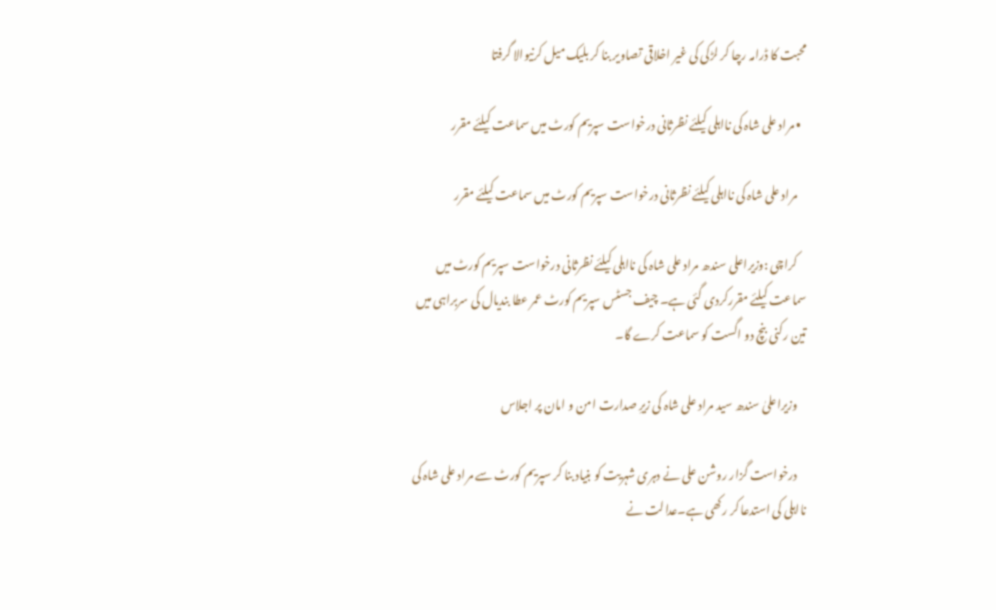محبت کا ڈرامہ رچا کر لڑکی کی غیر اخلاقی تصاویر بنا کر بلیک میل کرنیوالا گرفتا

  • مراد علی شاہ کی نااہلی کیلئے نظرثانی درخواست سپریم کورٹ میں سماعت کیلئے مقرر

    مراد علی شاہ کی نااہلی کیلئے نظرثانی درخواست سپریم کورٹ میں سماعت کیلئے مقرر

    کراچی :وزیراعلی سندھ مراد علی شاہ کی نااہلی کیلئے نظرثانی درخواست سپریم کورٹ میں سماعت کیلئے مقررکردی گئی ہے۔ چیف جسٹس سپریم کورٹ عمر عطا بندیال کی سربراہی میں تین رکنی بنچ دو اگست کو سماعت کرے گا۔

    وزیراعلیٰ سندھ سید مراد علی شاہ کی زیرِ صدارت امن و امان پر اجلاس

    درخواست گزار روشن علی نے دہری شہریت کو بنیاد بنا کر سپریم کورٹ سے مراد علی شاہ کی نااہلی کی استدعا کر رکھی ہے۔عدالت نے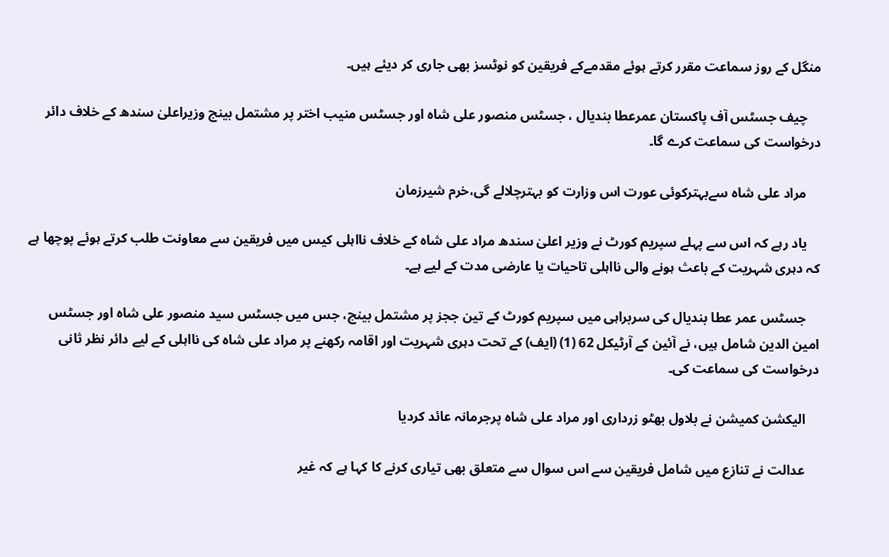منگل کے روز سماعت مقرر کرتے ہوئے مقدمےکے فریقین کو نوٹسز بھی جاری کر دیئے ہیں۔

    چیف جسٹس آف پاکستان عمرعطا بندیال ، جسٹس منصور علی شاہ اور جسٹس منیب اختر پر مشتمل بینچ وزیراعلیٰ سندھ کے خلاف دائر درخواست کی سماعت کرے گا۔

    مراد علی شاہ سےبہترکوئی عورت اس وزارت کو بہترچلالے گی،خرم شیرزمان

    یاد رہے کہ اس سے پہلے سپریم کورٹ نے وزیر اعلیٰ سندھ مراد علی شاہ کے خلاف نااہلی کیس میں فریقین سے معاونت طلب کرتے ہوئے پوچھا ہے کہ دہری شہریت کے باعث ہونے والی نااہلی تاحیات یا عارضی مدت کے لیے ہے۔

    جسٹس عمر عطا بندیال کی سربراہی میں سپریم کورٹ کے تین ججز پر مشتمل بینچ، جس میں جسٹس سید منصور علی شاہ اور جسٹس امین الدین شامل ہیں، نے آئین کے آرٹیکل 62 (1) (ایف) کے تحت دہری شہریت اور اقامہ رکھنے پر مراد علی شاہ کی نااہلی کے لیے دائر نظر ثانی درخواست کی سماعت کی۔

    الیکشن کمیشن نے بلاول بھٹو زرداری اور مراد علی شاہ پرجرمانہ عائد کردیا

    عدالت نے تنازع میں شامل فریقین سے اس سوال سے متعلق بھی تیاری کرنے کا کہا ہے کہ غیر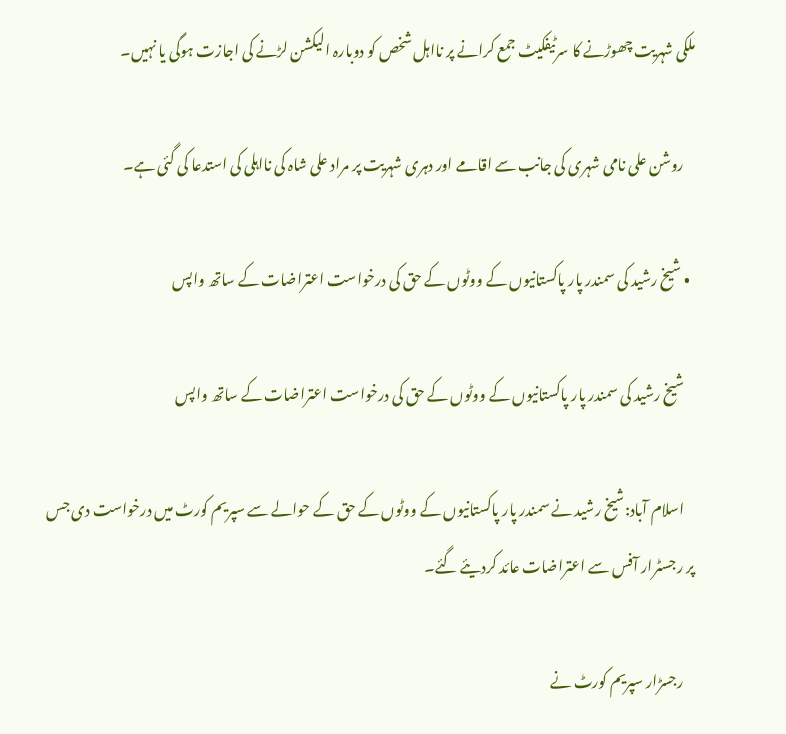ملکی شہریت چھوڑنے کا سرٹیفکیٹ جمع کرانے پر نااہل شخص کو دوبارہ الیکشن لڑنے کی اجازت ہوگی یا نہیں۔

    روشن علی نامی شہری کی جانب سے اقامے اور دہری شہریت پر مراد علی شاہ کی نااہلی کی استدعا کی گئی ہے۔

  • شیخ رشید کی سمندر پار پاکستانیوں کے ووٹوں کے حق کی درخواست اعتراضات کے ساتھ واپس

    شیخ رشید کی سمندر پار پاکستانیوں کے ووٹوں کے حق کی درخواست اعتراضات کے ساتھ واپس

    اسلام آباد:شیخ رشید نے سمندر پار پاکستانیوں کے ووٹوں کے حق کے حوالے سے سپریم کورٹ میں درخواست دی جس پر رجسٹرار آفس سے اعتراضات عائد کردیئے گئے۔

    رجسڑار سپریم کورٹ نے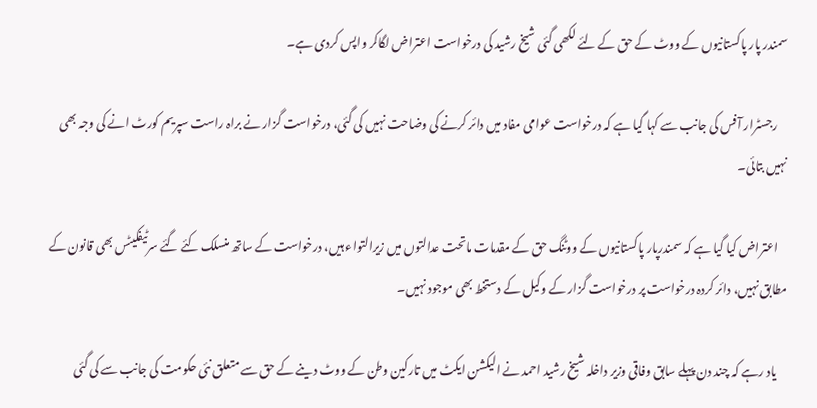سمندر پار پاکستانیوں کے ووٹ کے حق کے لئے لکھی گئی شیخ رشید کی درخواست اعتراض لگاکر واپس کردی ہے۔

    رجسٹرار آفس کی جانب سے کہا گیا ہے کہ درخواست عوامی مفاد میں دائر کرنے کی وضاحت نہیں کی گئی، درخواست گزار نے براہ راست سپریم کورٹ انے کی وجہ بھی نہیں بتائی۔

    اعتراض کیا گیا ہے کہ سمندرپار پاکستانیوں کے ووٹنگ حق کے مقدمات ماتحت عدالتوں میں زیرالتواء ہیں، درخواست کے ساتھ منسلک کئے گئے سرٹیفکیٹس بھی قانون کے مطابق نہیں، دائر کردہ درخواست پر درخواست گزار کے وکیل کے دستخط بھی موجود نہیں۔

    یاد رہے کہ چند دن پہلے سابق وفاقی وزیر داخلہ شیخ رشید احمد نے الیکشن ایکٹ میں تارکین وطن کے ووٹ دینے کے حق سے متعلق نئی حکومت کی جانب سے کی گئی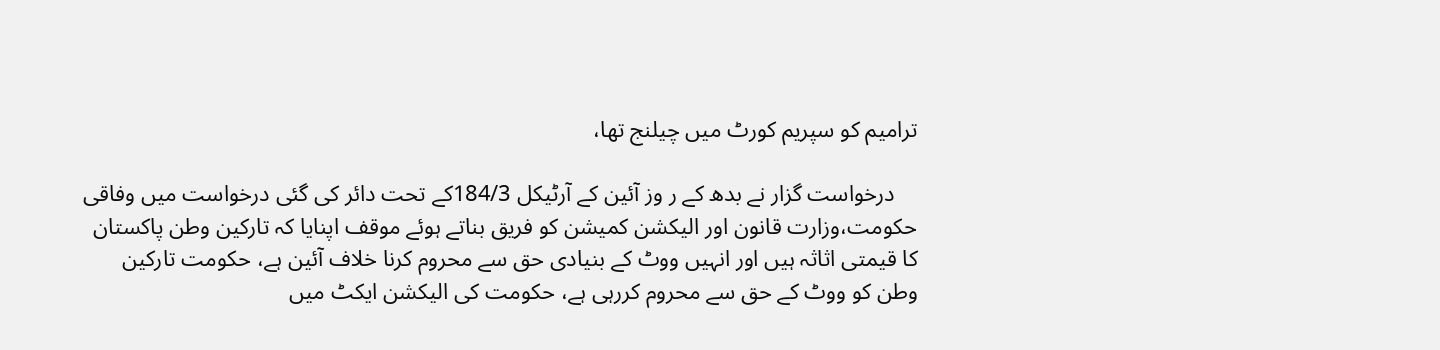ترامیم کو سپریم کورٹ میں چیلنج تھا،

    درخواست گزار نے بدھ کے ر وز آئین کے آرٹیکل 184/3کے تحت دائر کی گئی درخواست میں وفاقی حکومت،وزارت قانون اور الیکشن کمیشن کو فریق بناتے ہوئے موقف اپنایا کہ تارکین وطن پاکستان کا قیمتی اثاثہ ہیں اور انہیں ووٹ کے بنیادی حق سے محروم کرنا خلاف آئین ہے، حکومت تارکین وطن کو ووٹ کے حق سے محروم کررہی ہے، حکومت کی الیکشن ایکٹ میں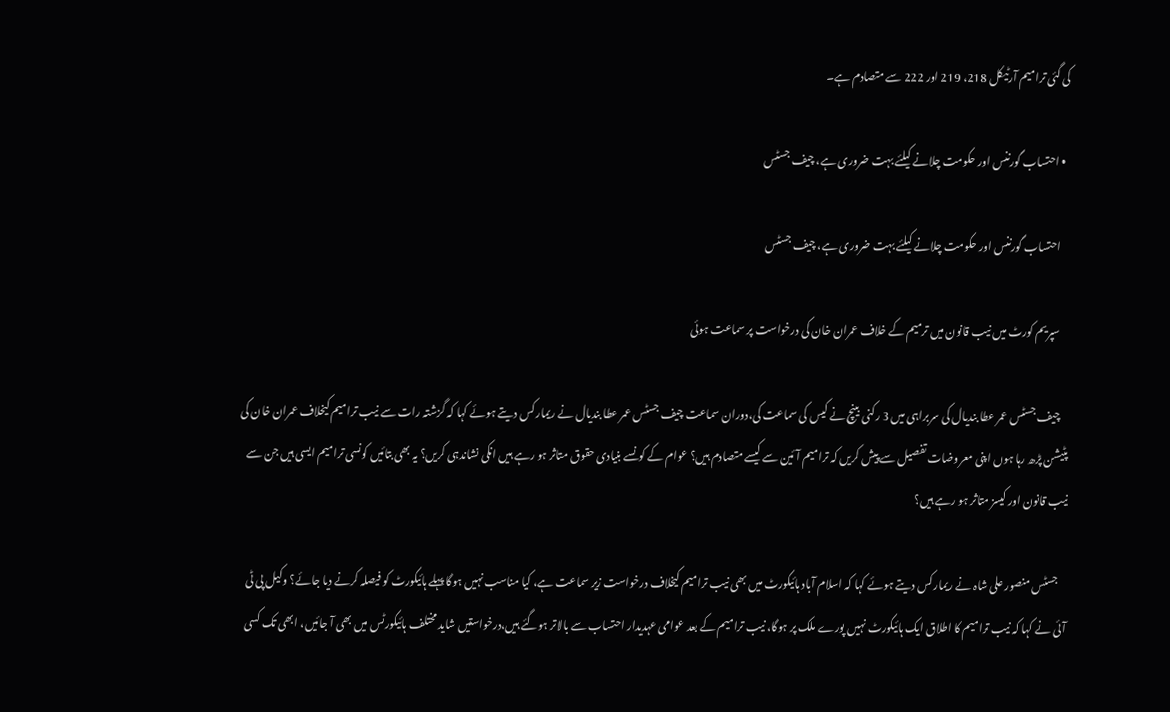کی گئی ترامیم آرٹیکل 218، 219 اور 222 سے متصادم ہے۔

  • احتساب گورننس اور حکومت چلانے کیلئے بہت ضروری ہے، چیف جسٹس

    احتساب گورننس اور حکومت چلانے کیلئے بہت ضروری ہے، چیف جسٹس

    سپریم کورٹ میں نیب قانون میں ترمیم کے خلاف عمران خان کی درخواست پر سماعت ہوئی

    چیف جسٹس عمر عطا بندیال کی سربراہی میں 3 رکنی بینچ نے کیس کی سماعت کی،دوران سماعت چیف جسٹس عمر عطا بندیال نے ریمارکس دیتے ہوئے کہا کہ گزشتہ رات سے نیب ترامیم کیخلاف عمران خان کی پٹیشن پڑھ رہا ہوں اپنی معروضات تفصیل سے پیش کریں کہ ترامیم آئین سے کیسے متصادم ہیں؟ عوام کے کونسے بنیادی حقوق متاثر ہو رہے ہیں انکی نشاندہی کریں؟ یہ بھی بتائیں کونسی ترامیم ایسی ہیں جن سے نیب قانون اور کیسز متاثر ہو رہے ہیں؟

    جسٹس منصور علی شاہ نے ریمارکس دیتے ہوئے کہا کہ اسلام آباد ہائیکورٹ میں بھی نیب ترامیم کیخلاف درخواست زیر سماعت ہے، کیا مناسب نہیں ہوگا پہلے ہائیکورٹ کو فیصلہ کرنے دیا جائے؟ وکیل پی ٹی آئی نے کہا کہ نیب ترامیم کا اطلاق ایک ہائیکورٹ نہیں پورے ملک پر ہوگا، نیب ترامیم کے بعد عوامی عہدیدار احتساب سے بالاتر ہوگئے ہیں،درخواستیں شاید مختلف ہائیکورٹس میں بھی آ جائیں، ابھی تک کسی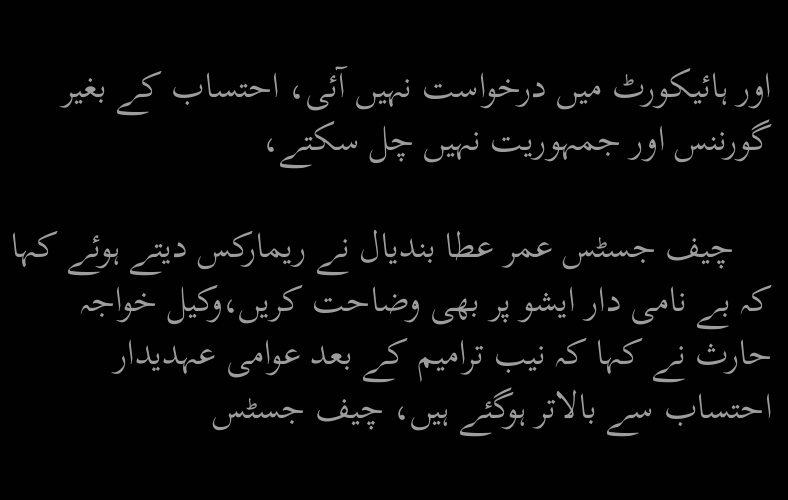اور ہائیکورٹ میں درخواست نہیں آئی، احتساب کے بغیر گورننس اور جمہوریت نہیں چل سکتے،

    چیف جسٹس عمر عطا بندیال نے ریمارکس دیتے ہوئے کہا کہ بے نامی دار ایشو پر بھی وضاحت کریں،وکیل خواجہ حارث نے کہا کہ نیب ترامیم کے بعد عوامی عہدیدار احتساب سے بالاتر ہوگئے ہیں، چیف جسٹس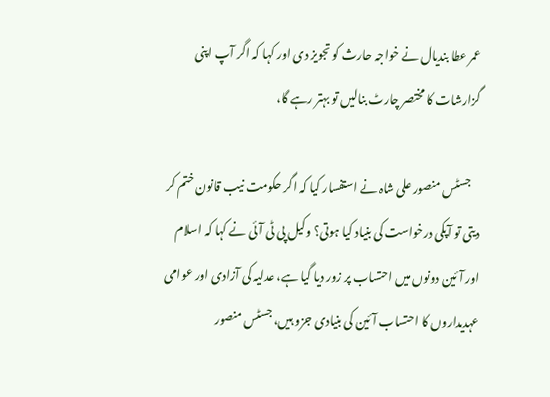عمر عطا بندیال نے خواجہ حارث کو تجویز دی اور کہا کہ اگر آپ اپنی گزارشات کا مختصر چارٹ بنالیں تو بہتر رہے گا،

    جسٹس منصور علی شاہ نے استفسار کیا کہ اگر حکومت نیب قانون ختم کر دیتی تو آپکی درخواست کی بنیاد کیا ہوتی؟ وکیل پی ٹی آئی نے کہا کہ اسلام اور آئین دونوں میں احتساب پر زور دیا گیا ہے، عدلیہ کی آزادی اور عوامی عہدیداروں کا احتساب آئین کی بنیادی جزو ہیں، جسٹس منصور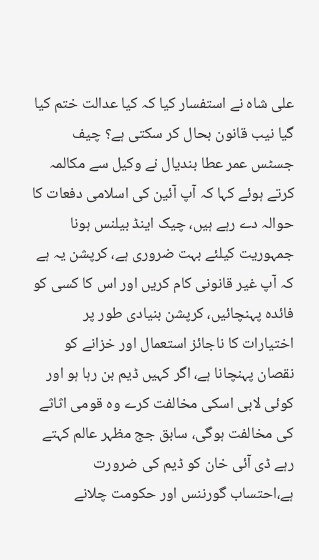علی شاہ نے استفسار کیا کہ کیا عدالت ختم کیا گیا نیب قانون بحال کر سکتی ہے؟ چیف جسٹس عمر عطا بندیال نے وکیل سے مکالمہ کرتے ہوئے کہا کہ آپ آئین کی اسلامی دفعات کا حوالہ دے رہے ہیں، چیک اینڈ بیلنس ہونا جمہوریت کیلئے بہت ضروری ہے، کرپشن یہ ہے کہ آپ غیر قانونی کام کریں اور اس کا کسی کو فائدہ پہنچائیں، کرپشن بنیادی طور پر اختیارات کا ناجائز استعمال اور خزانے کو نقصان پہنچانا ہے، اگر کہیں ڈیم بن رہا ہو اور کوئی لابی اسکی مخالفت کرے وہ قومی اثاثے کی مخالفت ہوگی، سابق جج مظہر عالم کہتے رہے ڈی آئی خان کو ڈیم کی ضرورت ہے،احتساب گورننس اور حکومت چلانے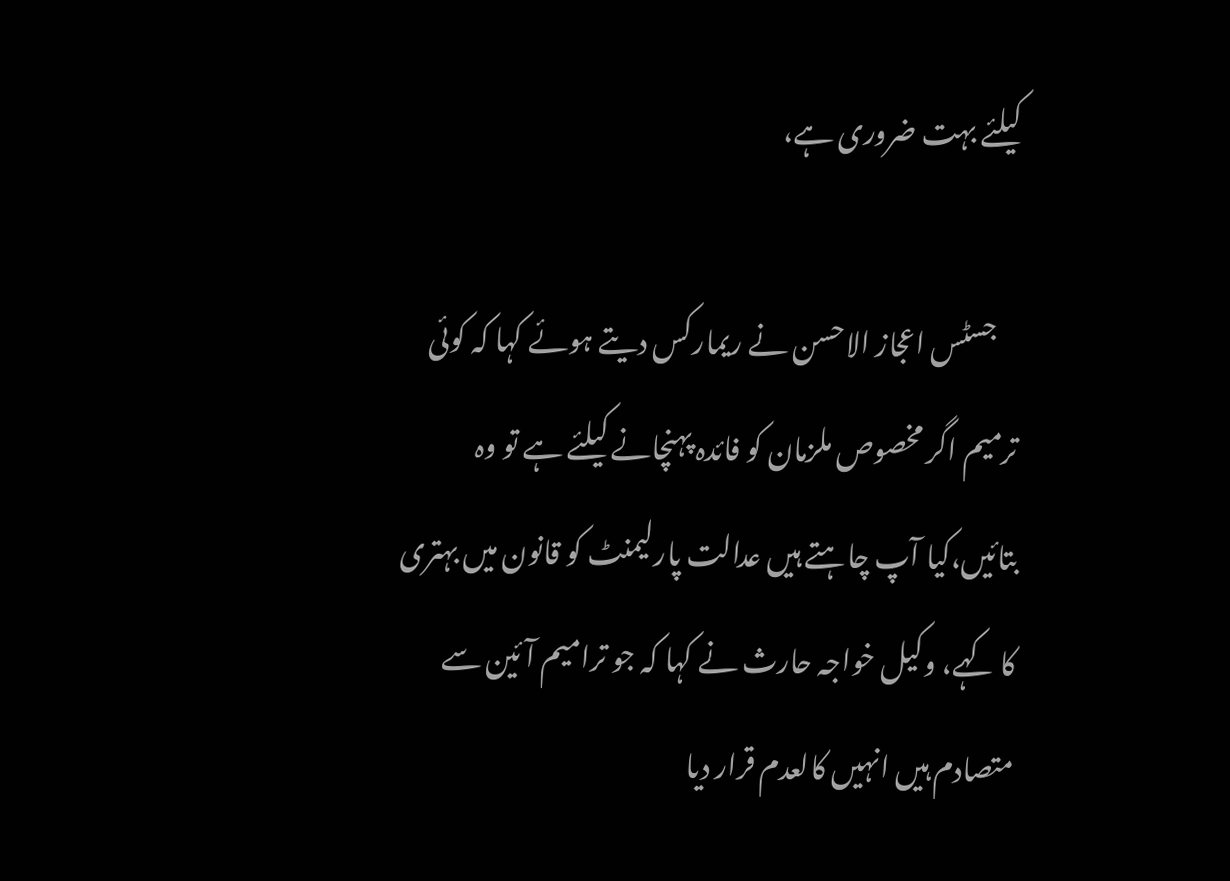کیلئے بہت ضروری ہے،

    جسٹس اعجاز الاحسن نے ریمارکس دیتے ہوئے کہا کہ کوئی ترمیم اگر مخصوص ملزمان کو فائدہ پہنچانے کیلئے ہے تو وہ بتائیں،کیا آپ چاہتے ہیں عدالت پارلیمنٹ کو قانون میں بہتری کا کہے، وکیل خواجہ حارث نے کہا کہ جو ترامیم آئین سے متصادم ہیں انہیں کالعدم قرار دیا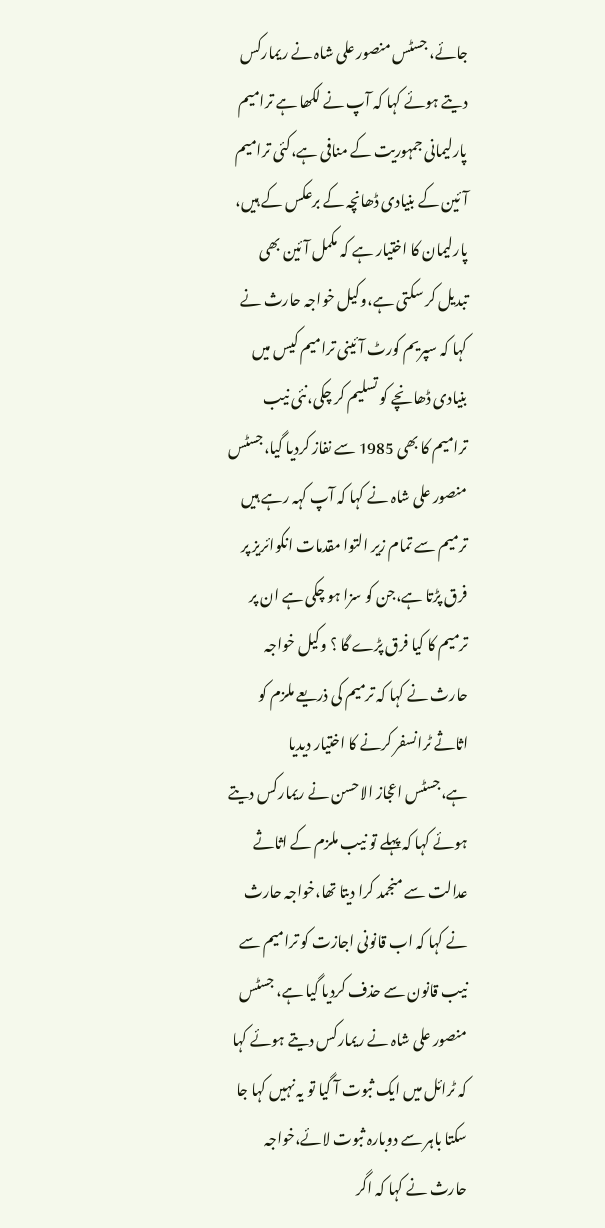جائے، جسٹس منصور علی شاہ نے ریمارکس دیتے ہوئے کہا کہ آپ نے لکھا ہے ترامیم پارلیمانی جمہوریت کے منافی ہے،کئی ترامیم آئین کے بنیادی ڈھانچہ کے برعکس کے ہیں، پارلیمان کا اختیار ہے کہ مکمل آئین بھی تبدیل کر سکتی ہے،وکیل خواجہ حارث نے کہا کہ سپریم کورٹ آئینی ترامیم کیس میں بنیادی ڈھانچے کو تسلیم کر چکی،نئی نیب ترامیم کا بھی 1985 سے نفاز کردیا گیا،جسٹس منصور علی شاہ نے کہا کہ آپ کہہ رہے ہیں ترمیم سے تمام زیر التوا مقدمات انکوائریز پر فرق پڑتا ہے،جن کو سزا ہو چکی ہے ان پر ترمیم کا کیا فرق پڑے گا ؟ وکیل خواجہ حارث نے کہا کہ ترمیم کی ذریعے ملزم کو اثاثے ٹرانسفر کرنے کا اختیار دیدیا ہے،جسٹس اعجاز الاحسن نے ریمارکس دیتے ہوئے کہا کہ پہلے تو نیب ملزم کے اثاثے عدالت سے منجمد کرا دیتا تھا،خواجہ حارث نے کہا کہ اب قانونی اجازت کو ترامیم سے نیب قانون سے حذف کردیا گیا ہے، جسٹس منصور علی شاہ نے ریمارکس دیتے ہوئے کہا کہ ٹرائل میں ایک ثبوت آ گیا تو یہ نہیں کہا جا سکتا باہر سے دوبارہ ثبوت لائے،خواجہ حارث نے کہا کہ اگر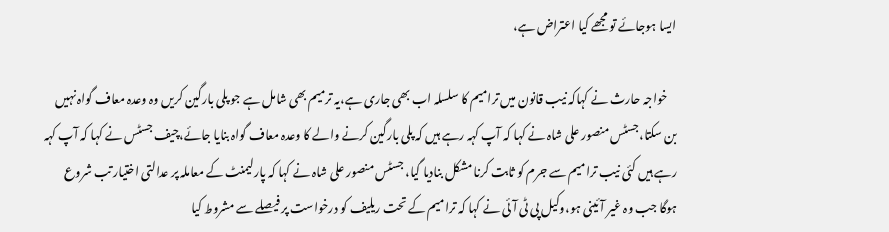ایسا ہوجائے تو مجھے کیا اعتراض ہے،

    خواجہ حارث نے کہاکہ نیب قانون میں ترامیم کا سلسلہ اب بھی جاری ہے،یہ ترمیم بھی شامل ہے جو پلی بارگین کریں وہ وعدہ معاف گواہ نہیں بن سکتا،جسٹس منصور علی شاہ نے کہا کہ آپ کہہ رہے ہیں کہ پلی بارگین کرنے والے کا وعدہ معاف گواہ بنایا جائے،چیف جسٹس نے کہا کہ آپ کہہ رہے ہیں کئی نیب ترامیم سے جرم کو ثابت کرنا مشکل بنادیا گیا، جسٹس منصور علی شاہ نے کہا کہ پارلیمنٹ کے معاملہ پر عدالتی اختیار تب شروع ہوگا جب وہ غیر آئینی ہو،وکیل پی ٹی آئی نے کہا کہ ترامیم کے تحت ریلیف کو درخواست پر فیصلے سے مشروط کیا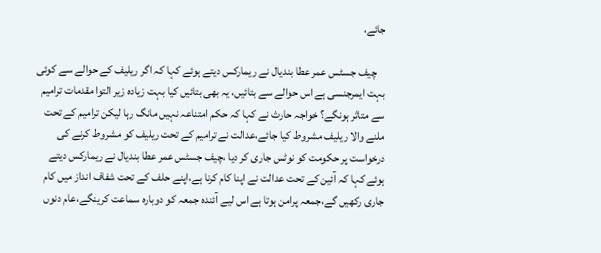جائے،

    چیف جسٹس عمر عطا بندیال نے ریمارکس دیتے ہوئے کہا کہ اگر ریلیف کے حوالے سے کوئی بہت ایمرجنسی ہے اس حوالے سے بتائیں، یہ بھی بتائیں کیا بہت زیادہ زیر التوا مقدمات ترامیم سے متاثر ہونگے؟ خواجہ حارث نے کہا کہ حکم امتناعہ نہیں مانگ رہا لیکن ترامیم کے تحت ملنے والا ریلیف مشروط کیا جائے،عدالت نے ترامیم کے تحت ریلیف کو مشروط کرنے کی درخواست پر حکومت کو نوٹس جاری کر دیا ،چیف جسٹس عمر عطا بندیال نے ریمارکس دیتے ہوئے کہا کہ آئین کے تحت عدالت نے اپنا کام کرنا ہے،اپنے حلف کے تحت شفاف انداز میں کام جاری رکھیں گے،جمعہ پرامن ہوتا ہے اس لیے آئندہ جمعہ کو دوبارہ سماعت کرینگے،عام دنوں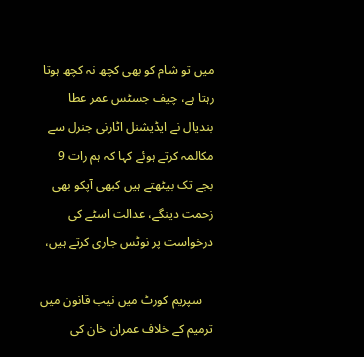میں تو شام کو بھی کچھ نہ کچھ ہوتا رہتا ہے، چیف جسٹس عمر عطا بندیال نے ایڈیشنل اٹارنی جنرل سے مکالمہ کرتے ہوئے کہا کہ ہم رات 9 بجے تک بیٹھتے ہیں کبھی آپکو بھی زحمت دینگے، عدالت اسٹے کی درخواست پر نوٹس جاری کرتے ہیں،

    سپریم کورٹ میں نیب قانون میں ترمیم کے خلاف عمران خان کی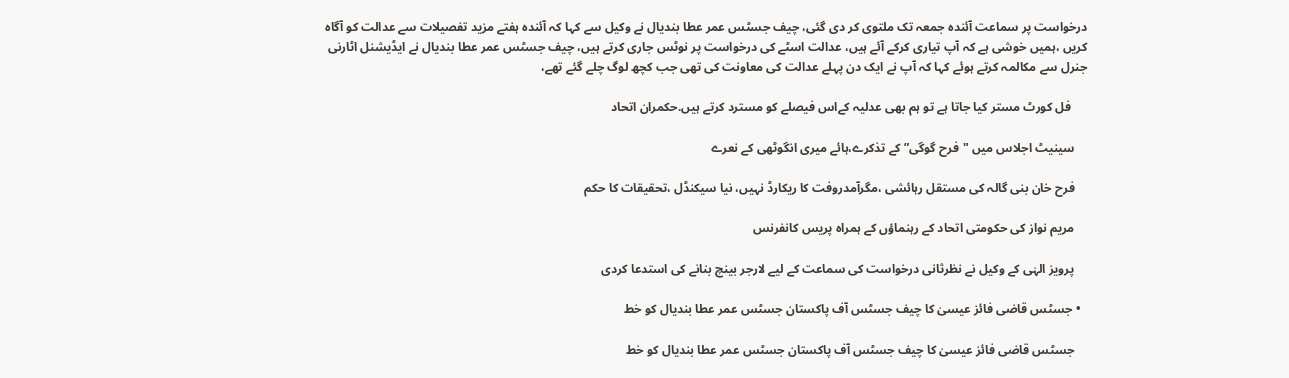درخواست پر سماعت آئندہ جمعہ تک ملتوی کر دی گئی، چیف جسٹس عمر عطا بندیال نے وکیل سے کہا کہ آئندہ ہفتے مزید تفصیلات سے عدالت کو آگاہ کریں ،ہمیں خوشی ہے کہ آپ تیاری کرکے آئے ہیں، عدالت اسٹے کی درخواست پر نوٹس جاری کرتے ہیں، چیف جسٹس عمر عطا بندیال نے ایڈیشنل اٹارنی جنرل سے مکالمہ کرتے ہوئے کہا کہ آپ نے ایک دن پہلے عدالت کی معاونت کی تھی جب کچھ لوگ چلے گئے تھے،

     فل کورٹ مستر کیا جاتا ہے تو ہم بھی عدلیہ کےاس فیصلے کو مسترد کرتے ہیں.حکمران اتحاد

    سینیٹ اجلاس میں "فرح گوگی” کے تذکرے،ہائے میری انگوٹھی کے نعرے

    فرح خان بنی گالہ کی مستقل رہائشی ،مگرآمدروفت کا ریکارڈ نہیں، نیا سیکنڈل ،تحقیقات کا حکم

    مریم نواز کی حکومتی اتحاد کے رہنماؤں کے ہمراہ پریس کانفرنس

    پرویز الہٰی کے وکیل نے نظرثانی درخواست کی سماعت کے لیے لارجر بینچ بنانے کی استدعا کردی

  • جسٹس قاضی فائز عیسیٰ کا چیف جسٹس آف پاکستان جسٹس عمر عطا بندیال کو خط

    جسٹس قاضی فائز عیسیٰ کا چیف جسٹس آف پاکستان جسٹس عمر عطا بندیال کو خط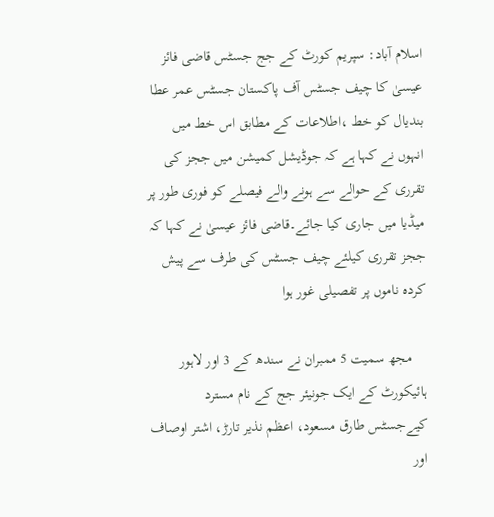اسلام آباد: سپریم کورٹ کے جج جسٹس قاضی فائز عیسیٰ کا چیف جسٹس آف پاکستان جسٹس عمر عطا بندیال کو خط ،اطلاعات کے مطابق اس خط میں انہوں نے کہا ہے کہ جوڈیشل کمیشن میں ججز کی تقرری کے حوالے سے ہونے والے فیصلے کو فوری طور پر میڈیا میں جاری کیا جائے۔قاضی فائز عیسیٰ نے کہا کہ ججز تقرری کیلئے چیف جسٹس کی طرف سے پیش کردہ ناموں پر تفصیلی غور ہوا

    مجھ سمیت 5 ممبران نے سندھ کے 3 اور لاہور ہائیکورٹ کے ایک جونیئر جج کے نام مسترد کیےجسٹس طارق مسعود، اعظم نذیر تارڑ، اشتر اوصاف اور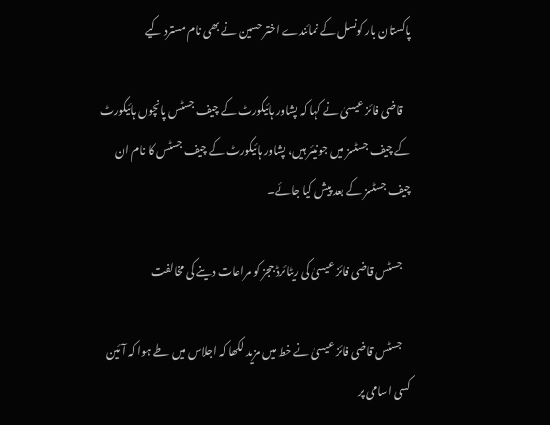پاکستان بار کونسل کے نمائندے اختر حسین نے بھی نام مسترد کیے

    قاضی فائز عیسیٰ نے کہا کہ پشاور ہائیکورٹ کے چیف جسٹس پانچوں ہائیکورٹ کے چیف جسٹسز میں جونیئر ہیں، پشاور ہائیکورٹ کے چیف جسٹس کا نام ان چیف جسٹسز کے بعد پیش کیا جائے۔

    جسٹس قاضی فائز عیسیٰ کی ریٹائرڈ ججز کو مراعات دینے کی مخالفت

    جسٹس قاضی فائز عیسیٰ نے خط میں مزید لکھا کہ اجلاس میں طے ہوا کہ آئین کسی اسامی پر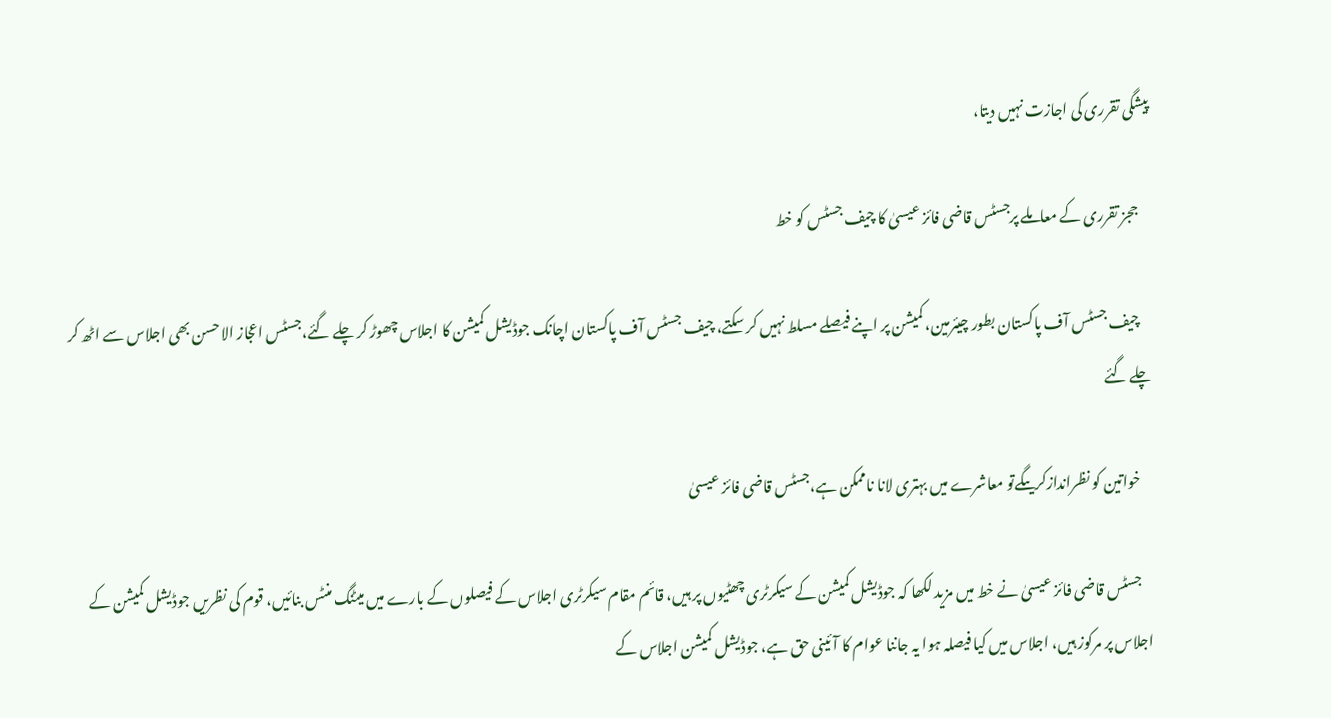پیشگی تقرری کی اجازت نہیں دیتا،

    ججز تقرری کے معاملے پرجسٹس قاضی فائز عیسیٰ کا چیف جسٹس کو خط

    چیف جسٹس آف پاکستان بطور چیئرمین، کمیشن پر اپنے فیصلے مسلط نہیں کر سکتے، چیف جسٹس آف پاکستان اچانک جوڈیشل کمیشن کا اجلاس چھوڑ کر چلے گئے،جسٹس اعجاز الاحسن بھی اجلاس سے اٹھ کر چلے گئے

    خواتین کو نظراندازکریںگےتو معاشرے میں بہتری لانا ناممکن ہے،جسٹس قاضی فائز عیسیٰ

    جسٹس قاضی فائز عیسیٰ نے خط میں مزید لکھا کہ جوڈیشل کمیشن کے سیکرٹری چھٹیوں پر ہیں، قائم مقام سیکرٹری اجلاس کے فیصلوں کے بارے میں میٹنگ منٹس بنائیں، قوم کی نظریں جوڈیشل کمیشن کے اجلاس پر مرکوز ہیں، اجلاس میں کیا فیصلہ ہوا یہ جاننا عوام کا آئینی حق ہے، جوڈیشل کمیشن اجلاس کے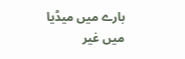بارے میں میڈیا میں غیر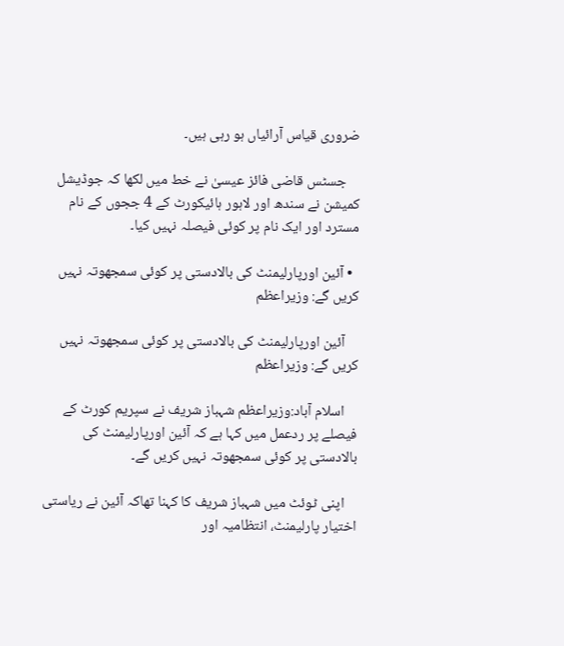ضروری قیاس آرائیاں ہو رہی ہیں۔

    جسٹس قاضی فائز عیسیٰ نے خط میں لکھا کہ جوڈیشل کمیشن نے سندھ اور لاہور ہائیکورٹ کے 4 ججوں کے نام مسترد اور ایک نام پر کوئی فیصلہ نہیں کیا۔

  • آئین اورپارلیمنٹ کی بالادستی پر کوئی سمجھوتہ نہیں کریں گے: وزیراعظم

    آئین اورپارلیمنٹ کی بالادستی پر کوئی سمجھوتہ نہیں کریں گے: وزیراعظم

    اسلام آباد:وزیراعظم شہباز شریف نے سپریم کورٹ کے فیصلے پر ردعمل میں کہا ہے کہ آئین اورپارلیمنٹ کی بالادستی پر کوئی سمجھوتہ نہیں کریں گے۔

    اپنی ٹوئٹ میں شہباز شریف کا کہنا تھاکہ آئین نے ریاستی اختیار پارلیمنٹ، انتظامیہ اور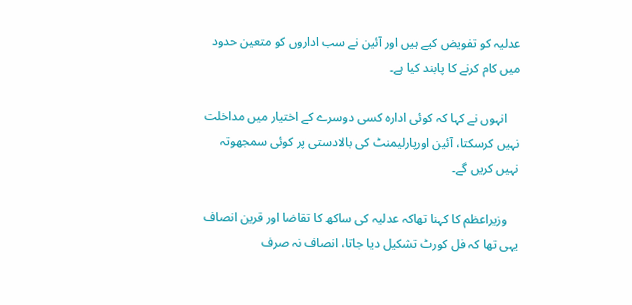عدلیہ کو تفویض کیے ہیں اور آئین نے سب اداروں کو متعین حدود میں کام کرنے کا پابند کیا ہے۔

    انہوں نے کہا کہ کوئی ادارہ کسی دوسرے کے اختیار میں مداخلت نہیں کرسکتا، آئین اورپارلیمنٹ کی بالادستی پر کوئی سمجھوتہ نہیں کریں گے۔

    وزیراعظم کا کہنا تھاکہ عدلیہ کی ساکھ کا تقاضا اور قرین انصاف یہی تھا کہ فل کورٹ تشکیل دیا جاتا، انصاف نہ صرف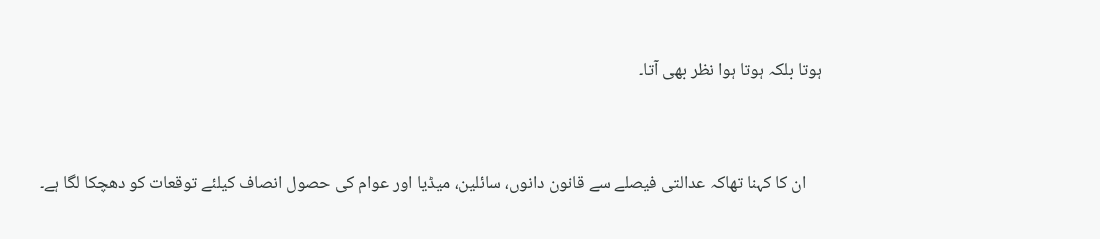ہوتا بلکہ ہوتا ہوا نظر بھی آتا۔



    ان کا کہنا تھاکہ عدالتی فیصلے سے قانون دانوں، سائلین، میڈیا اور عوام کی حصول انصاف کیلئے توقعات کو دھچکا لگا ہے۔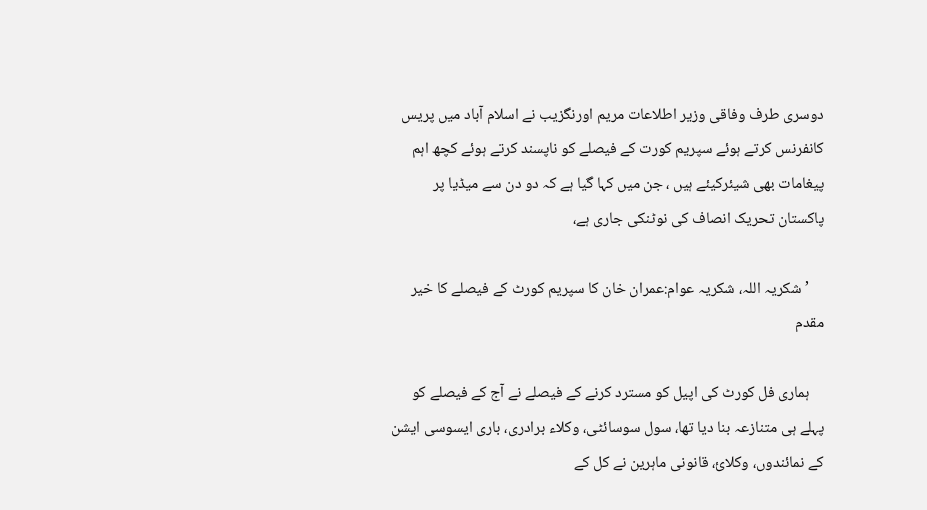دوسری طرف وفاقی وزیر اطلاعات مریم اورنگزیب نے اسلام آباد میں پریس کانفرنس کرتے ہوئے سپریم کورت کے فیصلے کو ناپسند کرتے ہوئے کچھ اہم پیغامات بھی شیئرکیئے ہیں ، جن میں کہا گیا ہے کہ دو دن سے میڈیا پر پاکستان تحریک انصاف کی نوٹنکی جاری ہے،

    ’شکریہ اللہ، شکریہ عوام:عمران خان کا سپریم کورٹ کے فیصلے کا خیر مقدم

    ہماری فل کورٹ کی اپیل کو مسترد کرنے کے فیصلے نے آج کے فیصلے کو پہلے ہی متنازعہ بنا دیا تھا، سول سوسائٹی، وکلاء برادری، باری ایسوسی ایشن کے نمائندوں، وکلائ، قانونی ماہرین نے کل کے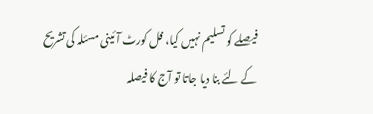فیصلے کو تسلیم نہیں کیا، فل کورٹ آئینی مسئلہ کی تشریح کے لئے بنا دیا جاتا تو آج کا فیصلہ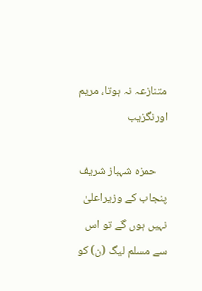متنازعہ نہ ہوتا، مریم اورنگزیب

    حمزہ شہباز شریف پنجاب کے وزیراعلیٰ نہیں ہوں گے تو اس سے مسلم لیگ (ن) کو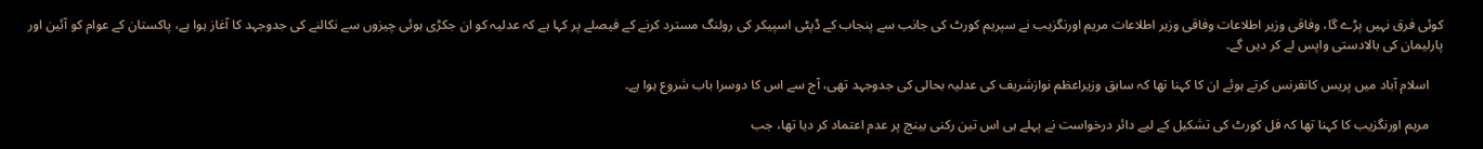کوئی فرق نہیں پڑے گا، وفاقی وزیر اطلاعات وفاقی وزیر اطلاعات مریم اورنگزیب نے سپریم کورٹ کی جانب سے پنجاب کے ڈپٹی اسپیکر کی رولنگ مسترد کرنے کے فیصلے پر کہا ہے کہ عدلیہ کو ان جکڑی ہوئی چیزوں سے نکالنے کی جدوجہد کا آغاز ہوا ہے، پاکستان کے عوام کو آئین اور پارلیمان کی بالادستی واپس لے کر دیں گے۔

    اسلام آباد میں پریس کانفرنس کرتے ہوئے ان کا کہنا تھا کہ سابق وزیراعظم نوازشریف کی عدلیہ بحالی کی جدوجہد تھی، آج سے اس کا دوسرا باب شروع ہوا ہے۔

    مریم اورنگزیب کا کہنا تھا کہ فل کورٹ کی تشکیل کے لیے دائر درخواست نے پہلے ہی اس تین رکنی بینچ پر عدم اعتماد کر دیا تھا، جب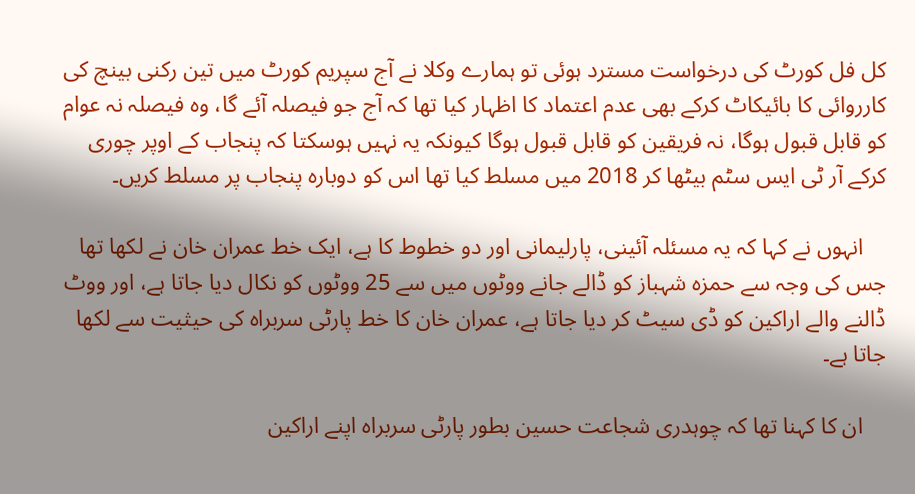کل فل کورٹ کی درخواست مسترد ہوئی تو ہمارے وکلا نے آج سپریم کورٹ میں تین رکنی بینچ کی کارروائی کا بائیکاٹ کرکے بھی عدم اعتماد کا اظہار کیا تھا کہ آج جو فیصلہ آئے گا، وہ فیصلہ نہ عوام کو قابل قبول ہوگا، نہ فریقین کو قابل قبول ہوگا کیونکہ یہ نہیں ہوسکتا کہ پنجاب کے اوپر چوری کرکے آر ٹی ایس سٹم بیٹھا کر 2018 میں مسلط کیا تھا اس کو دوبارہ پنجاب پر مسلط کریں۔

    انہوں نے کہا کہ یہ مسئلہ آئینی، پارلیمانی اور دو خطوط کا ہے، ایک خط عمران خان نے لکھا تھا جس کی وجہ سے حمزہ شہباز کو ڈالے جانے ووٹوں میں سے 25 ووٹوں کو نکال دیا جاتا ہے، اور ووٹ ڈالنے والے اراکین کو ڈی سیٹ کر دیا جاتا ہے، عمران خان کا خط پارٹی سربراہ کی حیثیت سے لکھا جاتا ہے۔

    ان کا کہنا تھا کہ چوہدری شجاعت حسین بطور پارٹی سربراہ اپنے اراکین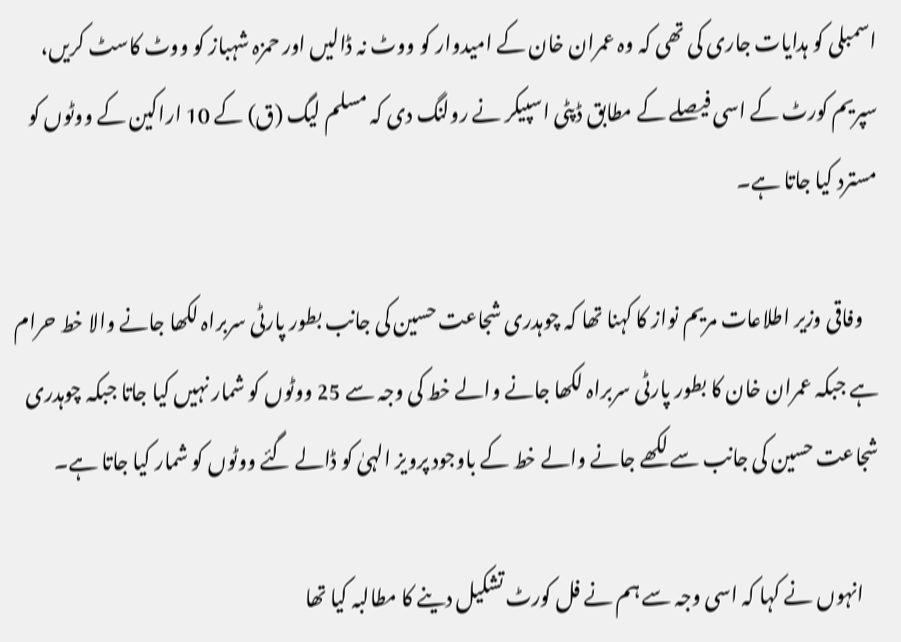اسمبلی کو ہدایات جاری کی تھی کہ وہ عمران خان کے امیدوار کو ووٹ نہ ڈالیں اور حمزہ شہباز کو ووٹ کاسٹ کریں، سپریم کورٹ کے اسی فیصلے کے مطابق ڈپٹی اسپیکر نے رولنگ دی کہ مسلم لیگ (ق) کے 10 اراکین کے ووٹوں کو مسترد کیا جاتا ہے۔

    وفاقی وزیر اطلاعات مریم نواز کا کہنا تھا کہ چوہدری شجاعت حسین کی جانب بطور پارٹی سربراہ لکھا جانے والا خط حرام ہے جبکہ عمران خان کا بطور پارٹی سربراہ لکھا جانے والے خط کی وجہ سے 25 ووٹوں کو شمار نہیں کیا جاتا جبکہ چوہدری شجاعت حسین کی جانب سے لکھے جانے والے خط کے باوجود پرویز الہیٰ کو ڈالے گئے ووٹوں کو شمار کیا جاتا ہے۔

    انہوں نے کہا کہ اسی وجہ سے ہم نے فل کورٹ تشکیل دینے کا مطالبہ کیا تھا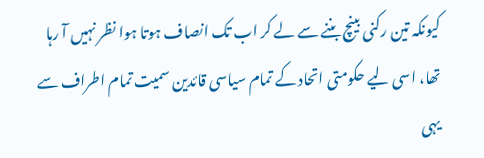کیونکہ تین رکنی بینچ بننے سے لے کر اب تک انصاف ہوتا ہوا نظر نہیں آ رہا تھا، اسی لیے حکومتی اتحاد کے تمام سیاسی قائدین سمیت تمام اطراف سے یہی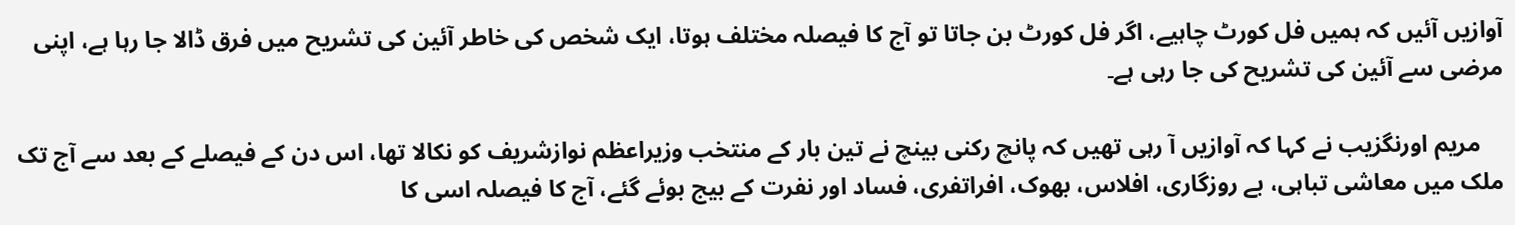آوازیں آئیں کہ ہمیں فل کورٹ چاہیے، اگر فل کورٹ بن جاتا تو آج کا فیصلہ مختلف ہوتا، ایک شخص کی خاطر آئین کی تشریح میں فرق ڈالا جا رہا ہے، اپنی مرضی سے آئین کی تشریح کی جا رہی ہے۔

    مریم اورنگزیب نے کہا کہ آوازیں آ رہی تھیں کہ پانچ رکنی بینچ نے تین بار کے منتخب وزیراعظم نوازشریف کو نکالا تھا، اس دن کے فیصلے کے بعد سے آج تک ملک میں معاشی تباہی، بے روزگاری، افلاس، بھوک، افراتفری، فساد اور نفرت کے بیج بوئے گئے، آج کا فیصلہ اسی کا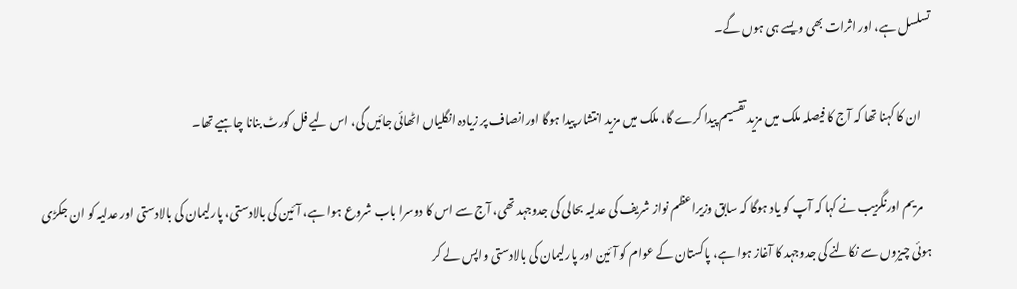تسلسل ہے، اور اثرات بھی ویسے ہی ہوں گے۔

    ان کا کہنا تھا کہ آج کا فیصلہ ملک میں مزید تقسیم پیدا کرے گا، ملک میں مزید انتشار پیدا ہوگا اورانصاف پر زیادہ انگلیاں اٹھائی جائیں گی، اس لیے فل کورٹ بنانا چاہیے تھا۔

    مریم اورنگزیب نے کہا کہ آپ کو یاد ہوگا کہ سابق وزیراعظم نواز شریف کی عدلیہ بحالی کی جدوجہد تھی، آج سے اس کا دوسرا باب شروع ہوا ہے، آئین کی بالادستی، پارلیمان کی بالادستی اور عدلیہ کو ان جکڑی ہوئی چیزوں سے نکالنے کی جدوجہد کا آغاز ہوا ہے، پاکستان کے عوام کو آئین اور پارلیمان کی بالادستی واپس لے کر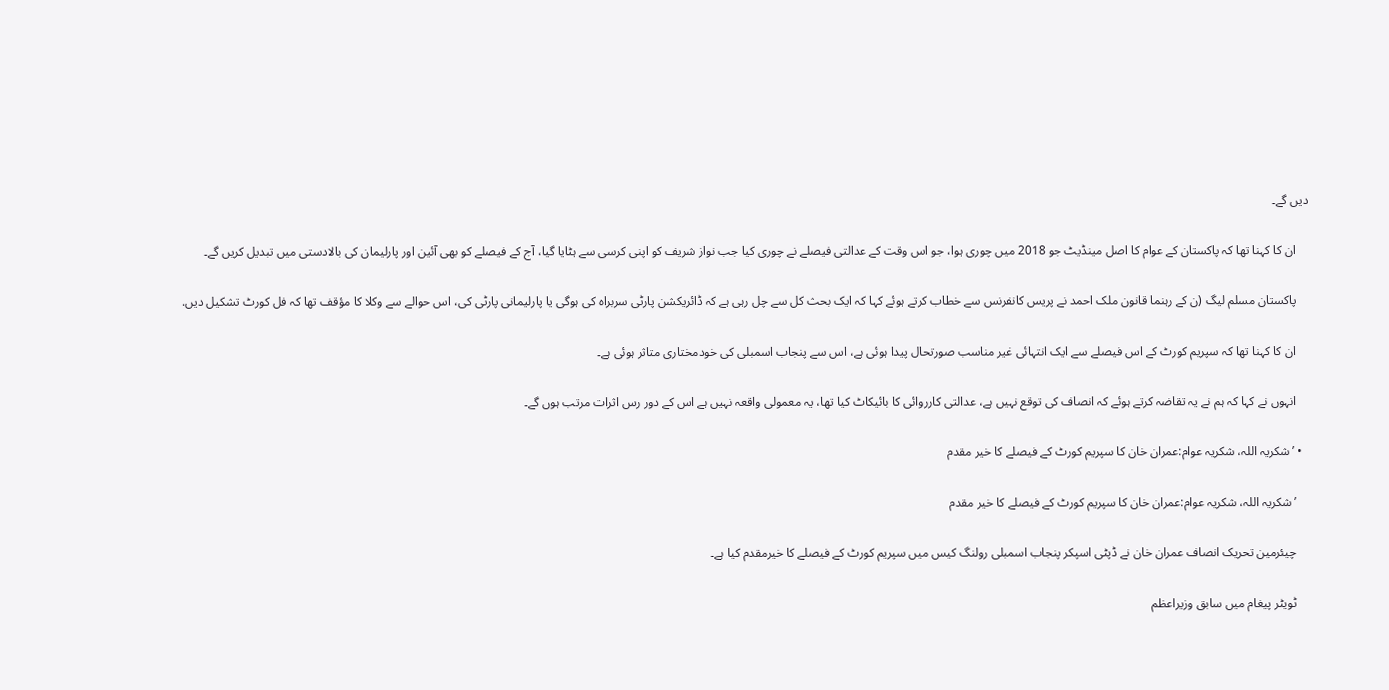دیں گے۔

    ان کا کہنا تھا کہ پاکستان کے عوام کا اصل مینڈیٹ جو 2018 میں چوری ہوا، جو اس وقت کے عدالتی فیصلے نے چوری کیا جب نواز شریف کو اپنی کرسی سے ہٹایا گیا، آج کے فیصلے کو بھی آئین اور پارلیمان کی بالادستی میں تبدیل کریں گے۔

    پاکستان مسلم لیگ (ن کے رہنما قانون ملک احمد نے پریس کانفرنس سے خطاب کرتے ہوئے کہا کہ ایک بحث کل سے چل رہی ہے کہ ڈائریکشن پارٹی سربراہ کی ہوگی یا پارلیمانی پارٹی کی، اس حوالے سے وکلا کا مؤقف تھا کہ فل کورٹ تشکیل دیں.

    ان کا کہنا تھا کہ سپریم کورٹ کے اس فیصلے سے ایک انتہائی غیر مناسب صورتحال پیدا ہوئی ہے، اس سے پنجاب اسمبلی کی خودمختاری متاثر ہوئی ہے۔

    انہوں نے کہا کہ ہم نے یہ تقاضہ کرتے ہوئے کہ انصاف کی توقع نہیں ہے، عدالتی کارروائی کا بائیکاٹ کیا تھا، یہ معمولی واقعہ نہیں ہے اس کے دور رس اثرات مرتب ہوں گے۔

  • ’شکریہ اللہ، شکریہ عوام:عمران خان کا سپریم کورٹ کے فیصلے کا خیر مقدم

    ’شکریہ اللہ، شکریہ عوام:عمران خان کا سپریم کورٹ کے فیصلے کا خیر مقدم

    چیئرمین تحریک انصاف عمران خان نے ڈپٹی اسپکر پنجاب اسمبلی رولنگ کیس میں سپریم کورٹ کے فیصلے کا خیرمقدم کیا ہے۔

    ٹویٹر پیغام میں سابق وزیراعظم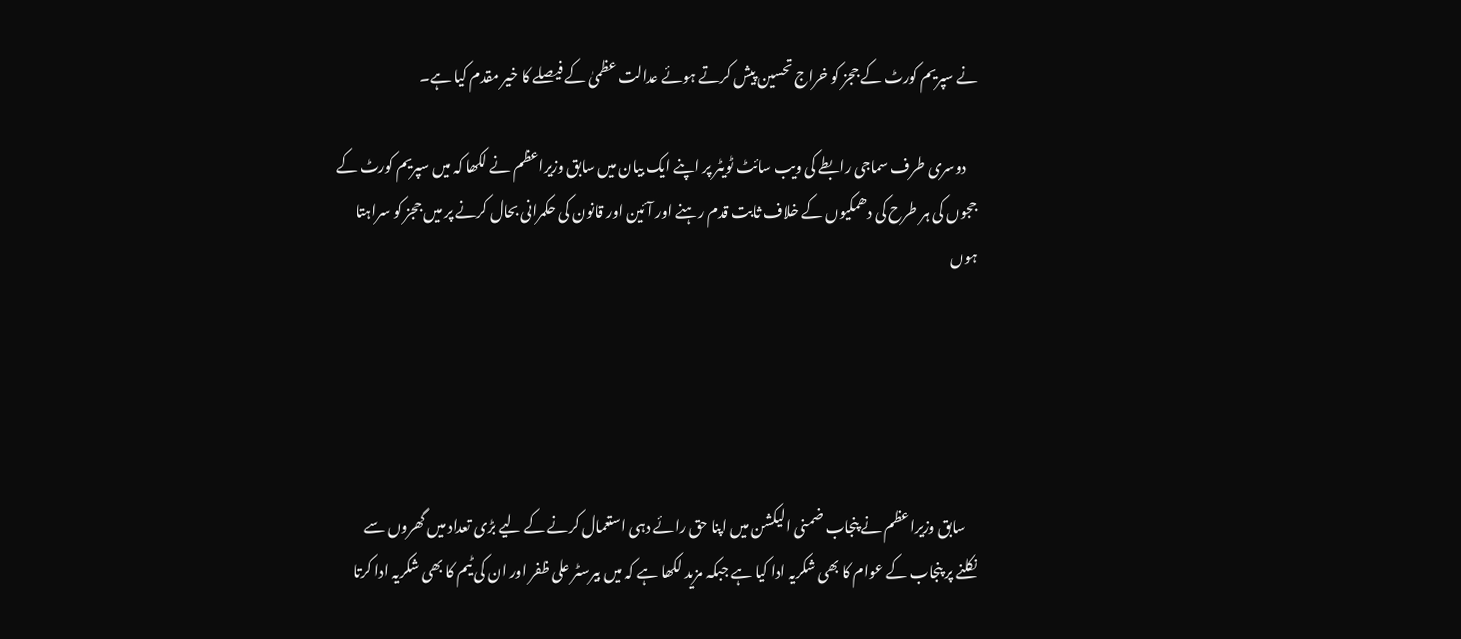نے سپریم کورٹ کے ججز کو خراج تحسین پیش کرتے ہوئے عدالت عظمیٰ کے فیصلے کا خیر مقدم کیا ہے۔

    دوسری طرف سماجی رابطے کی ویب سائٹ ٹویٹر پر اپنے ایک بیان میں سابق وزیراعظم نے لکھا کہ میں سپریم کورٹ کے ججوں کی ہر طرح کی دھمکیوں کے خلاف ثابت قدم رہنے اور آئین اور قانون کی حکمرانی بحال کرنے پر میں ججز کو سراہتا ہوں





    سابق وزیراعظم نے پنجاب ضمنی الیکشن میں اپنا حق رائے دہی استعمال کرنے کے لیے بڑی تعداد میں گھروں سے نکلنے پر پنجاب کے عوام کا بھی شکریہ ادا کیا ہے جبکہ مزید لکھا ہے کہ میں بیرسٹر علی ظفر اور ان کی ٹیم کا بھی شکریہ ادا کرتا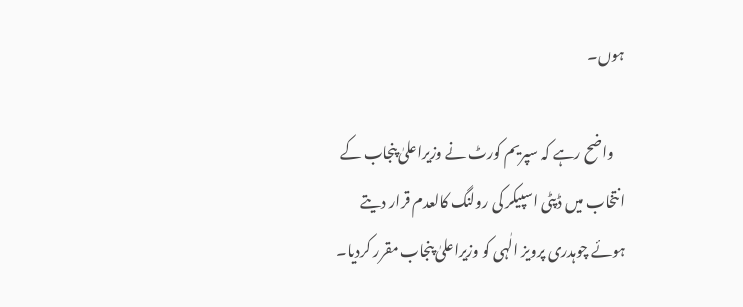ہوں۔

    واضح رہے کہ سپریم کورٹ نے وزیراعلیٰ پنجاب کے انتخاب میں ڈپٹی اسپیکر کی رولنگ کالعدم قرار دیتے ہوئے چوہدری پرویز الٰہی کو وزیراعلیٰ پنجاب مقرر کردیا۔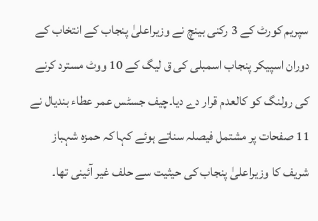سپریم کورٹ کے 3 رکنی بینچ نے وزیراعلیٰ پنجاب کے انتخاب کے دوران اسپیکر پنجاب اسمبلی کی ق لیگ کے 10 ووٹ مسترد کرنے کی رولنگ کو کالعدم قرار دے دیا۔چیف جسٹس عمر عطاء بندیال نے 11 صفحات پر مشتمل فیصلہ سناتے ہوئے کہا کہ حمزہ شہباز شریف کا وزیراعلیٰ پنجاب کی حیثیت سے حلف غیر آئینی تھا۔